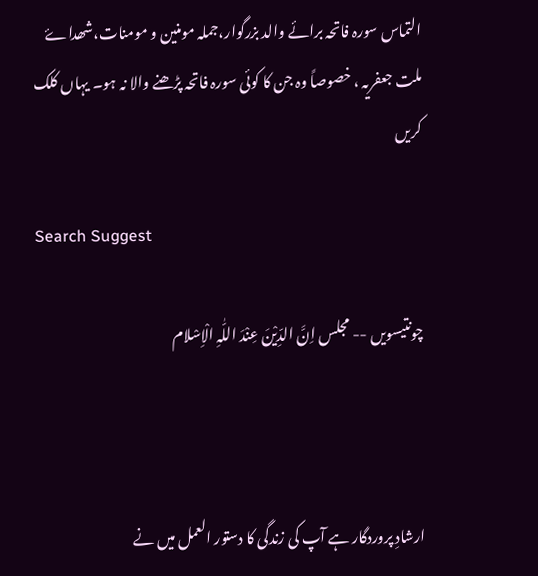التماس سورہ فاتحہ برائے والد بزرگوار،جملہ مومنین و مومنات،شھداۓ ملت جعفریہ ، خصوصاً وہ جن کا کوئی سورہ فاتحہ پڑھنے والا نہ ہو۔ یہاں کلک کریں

Search Suggest

چونتیسویں -- مجلس اِنَّ الدِّیْنَ عِنْدَ اللّٰہِ الْاِسْلام



ارشادِ پروردگار ہے آپ کی زندگی کا دستور العمل میں نے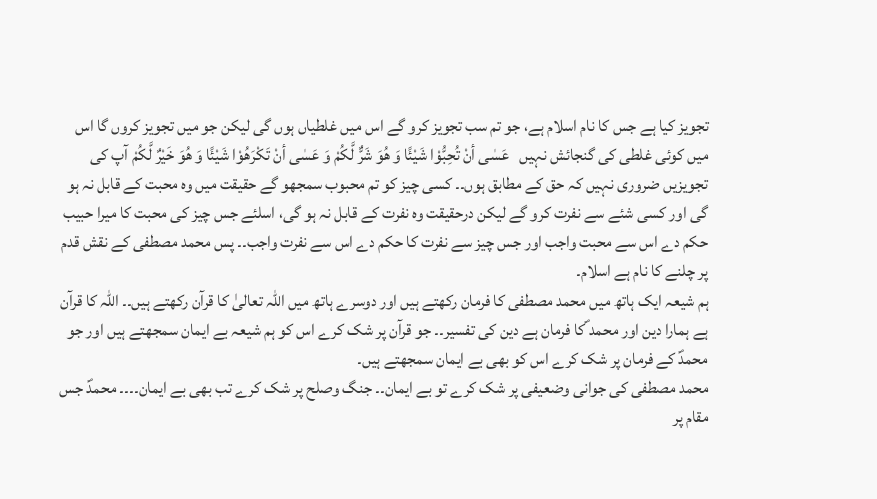تجویز کیا ہے جس کا نام اسلام ہے، جو تم سب تجویز کرو گے اس میں غلطیاں ہوں گی لیکن جو میں تجویز کروں گا اس میں کوئی غلطی کی گنجائش نہیں   عَسٰی أنْ تُحِبُّوْا شَیْئًا وَ ھُوَ شَرٌّ لَّکُمْ وَ عَسٰی أنْ تَکْرَھُوْا شَیْئًا وَ ھُوَ خَیْرٌ لَّکُمْ آپ کی تجویزیں ضروری نہیں کہ حق کے مطابق ہوں۔۔ کسی چیز کو تم محبوب سمجھو گے حقیقت میں وہ محبت کے قابل نہ ہو گی اور کسی شئے سے نفرت کرو گے لیکن درحقیقت وہ نفرت کے قابل نہ ہو گی، اسلئے جس چیز کی محبت کا میرا حبیب حکم دے اس سے محبت واجب اور جس چیز سے نفرت کا حکم دے اس سے نفرت واجب۔۔ پس محمد مصطفی کے نقش قدم پر چلنے کا نام ہے اسلام۔
ہم شیعہ ایک ہاتھ میں محمد مصطفی کا فرمان رکھتے ہیں اور دوسرے ہاتھ میں اللہ تعالیٰ کا قرآن رکھتے ہیں۔۔ اللہ کا قرآن ہے ہمارا دین اور محمد ؐکا فرمان ہے دین کی تفسیر۔۔ جو قرآن پر شک کرے اس کو ہم شیعہ بے ایمان سمجھتے ہیں اور جو محمدؐ کے فرمان پر شک کرے اس کو بھی بے ایمان سمجھتے ہیں۔
محمد مصطفی کی جوانی وضعیفی پر شک کرے تو بے ایمان۔۔ جنگ وصلح پر شک کرے تب بھی بے ایمان۔۔۔۔ محمدؐ جس مقام پر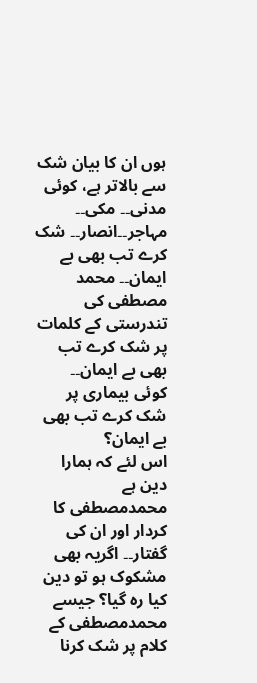ہوں ان کا بیان شک سے بالاتر ہے، کوئی مدنی۔۔ مکی۔۔ مہاجر۔۔انصار۔۔ شک کرے تب بھی بے ایمان۔۔ محمد مصطفی کی تندرستی کے کلمات پر شک کرے تب بھی بے ایمان۔۔ کوئی بیماری پر شک کرے تب بھی بے ایمان؟
اس لئے کہ ہمارا دین ہے محمدمصطفی کا کردار اور ان کی گفتار۔۔ اگریہ بھی مشکوک ہو تو دین کیا رہ گیا؟ جیسے محمدمصطفی کے کلام پر شک کرنا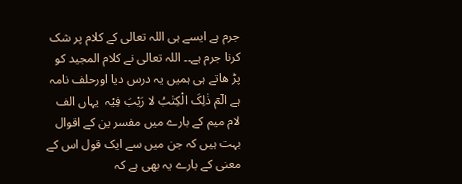جرم ہے ایسے ہی اللہ تعالی کے کلام پر شک کرنا جرم ہے۔۔ اللہ تعالی نے کلام المجید کو پڑ ھاتے ہی ہمیں یہ درس دیا اورحلف نامہ ہے الٓمٓ ذٰلِکَ الْکِتٰبُ لا رَیْبَ فِیْہ  یہاں الف لام میم کے بارے میں مفسر ین کے اقوال بہت ہیں کہ جن میں سے ایک قول اس کے معنی کے بارے یہ بھی ہے کہ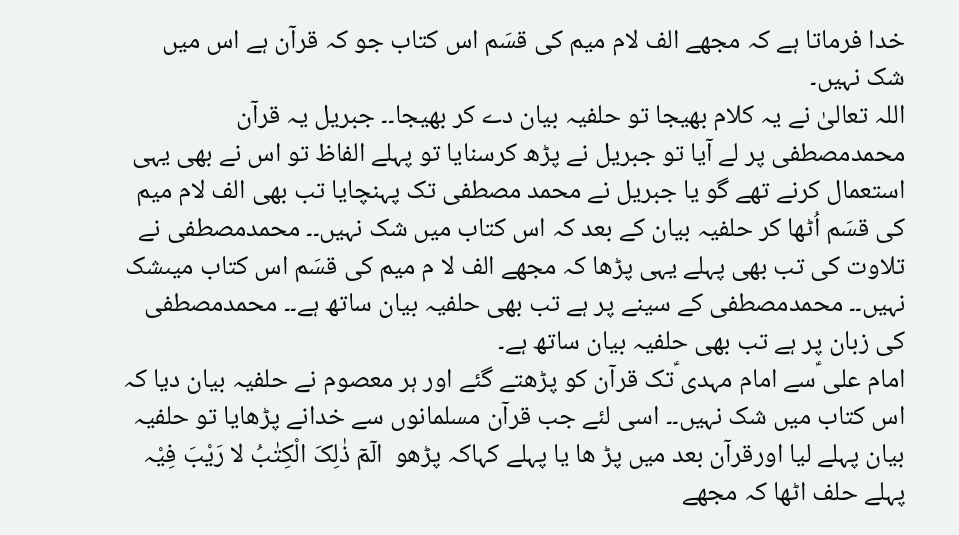خدا فرماتا ہے کہ مجھے الف لام میم کی قسَم اس کتاب جو کہ قرآن ہے اس میں شک نہیں۔
اللہ تعالیٰ نے یہ کلام بھیجا تو حلفیہ بیان دے کر بھیجا۔۔ جبریل یہ قرآن محمدمصطفی پر لے آیا تو جبریل نے پڑھ کرسنایا تو پہلے الفاظ تو اس نے بھی یہی استعمال کرنے تھے گو یا جبریل نے محمد مصطفی تک پہنچایا تب بھی الف لام میم کی قسَم اُٹھا کر حلفیہ بیان کے بعد کہ اس کتاب میں شک نہیں۔۔ محمدمصطفی نے تلاوت کی تب بھی پہلے یہی پڑھا کہ مجھے الف لا م میم کی قسَم اس کتاب میںشک نہیں۔۔ محمدمصطفی کے سینے پر ہے تب بھی حلفیہ بیان ساتھ ہے۔۔ محمدمصطفی کی زبان پر ہے تب بھی حلفیہ بیان ساتھ ہے۔
امام علی ؑسے امام مہدی ؑتک قرآن کو پڑھتے گئے اور ہر معصوم نے حلفیہ بیان دیا کہ اس کتاب میں شک نہیں۔۔ اسی لئے جب قرآن مسلمانوں سے خدانے پڑھایا تو حلفیہ بیان پہلے لیا اورقرآن بعد میں پڑ ھا یا پہلے کہاکہ پڑھو  الٓمٓ ذٰلِکَ الْکِتٰبُ لا رَیْبَ فِیْہ پہلے حلف اٹھا کہ مجھے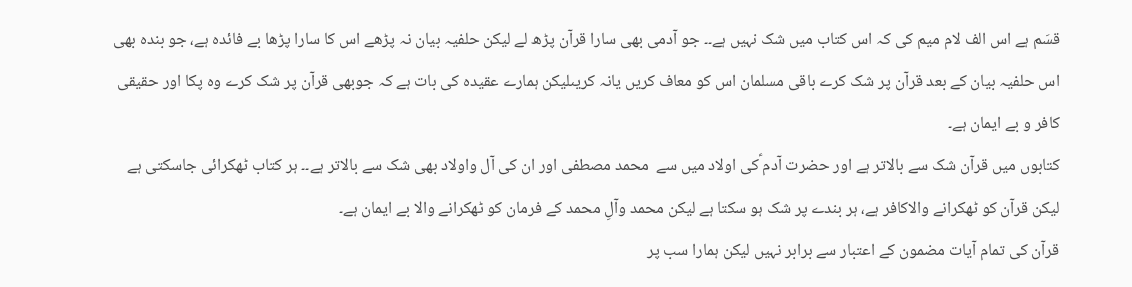قسَم ہے اس الف لام میم کی کہ اس کتاب میں شک نہیں ہے۔۔ جو آدمی بھی سارا قرآن پڑھ لے لیکن حلفیہ بیان نہ پڑھے اس کا سارا پڑھا بے فائدہ ہے، جو بندہ بھی اس حلفیہ بیان کے بعد قرآن پر شک کرے باقی مسلمان اس کو معاف کریں یانہ کریںلیکن ہمارے عقیدہ کی بات ہے کہ جوبھی قرآن پر شک کرے وہ پکا اور حقیقی کافر و بے ایمان ہے۔
کتابوں میں قرآن شک سے بالاتر ہے اور حضرت آدم ؑکی اولاد میں سے  محمد مصطفی اور ان کی آل واولاد بھی شک سے بالاتر ہے۔۔ ہر کتاب ٹھکرائی جاسکتی ہے لیکن قرآن کو ٹھکرانے والاکافر ہے، ہر بندے پر شک ہو سکتا ہے لیکن محمد وآلِ محمد کے فرمان کو ٹھکرانے والا بے ایمان ہے۔
قرآن کی تمام آیات مضمون کے اعتبار سے برابر نہیں لیکن ہمارا سب پر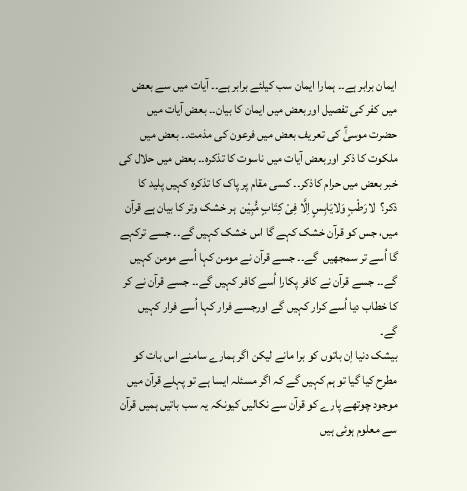ایمان برابر ہے۔۔ ہمارا ایمان سب کیلئے برابر ہے۔۔ آیات میں سے بعض میں کفر کی تفصیل اوربعض میں ایمان کا بیان۔۔ بعض آیات میں حضرت موسیٰؑ کی تعریف بعض میں فرعون کی مذمت۔۔ بعض میں ملکوت کا ذکر اوربعض آیات میں ناسوت کا تذکرہ۔۔ بعض میں حلال کی خبر بعض میں حرام کاذکر۔۔ کسی مقام پر پاک کا تذکرہ کہیں پلید کا ذکر؟  لارَطْبٍ وَلایَابِسٍ اِلَّا فِیْ کِتَابٍ مُّبِیْن  ہر خشک وتر کا بیان ہے قرآن میں، جس کو قرآن خشک کہے گا اس خشک کہیں گے۔۔ جسے ترکہے گا اُسے تر سمجھیں  گے۔۔ جسے قرآن نے مومن کہا اُسے مومن کہیں گے۔۔ جسے قرآن نے کافر پکارا اُسے کافر کہیں گے۔۔ جسے قرآن نے کر کا خطاب دیا اُسے کرار کہیں گے اورجسے فرار کہا اُسے فرار کہیں گے۔
بیشک دنیا اِن باتوں کو برا مانے لیکن اگر ہمارے سامنے اس بات کو مطرح کیا گیا تو ہم کہیں گے کہ اگر مسئلہ ایسا ہے تو پہلے قرآن میں موجود چوتھے پارے کو قرآن سے نکالیں کیونکہ یہ سب باتیں ہمیں قرآن سے معلوم ہوئی ہیں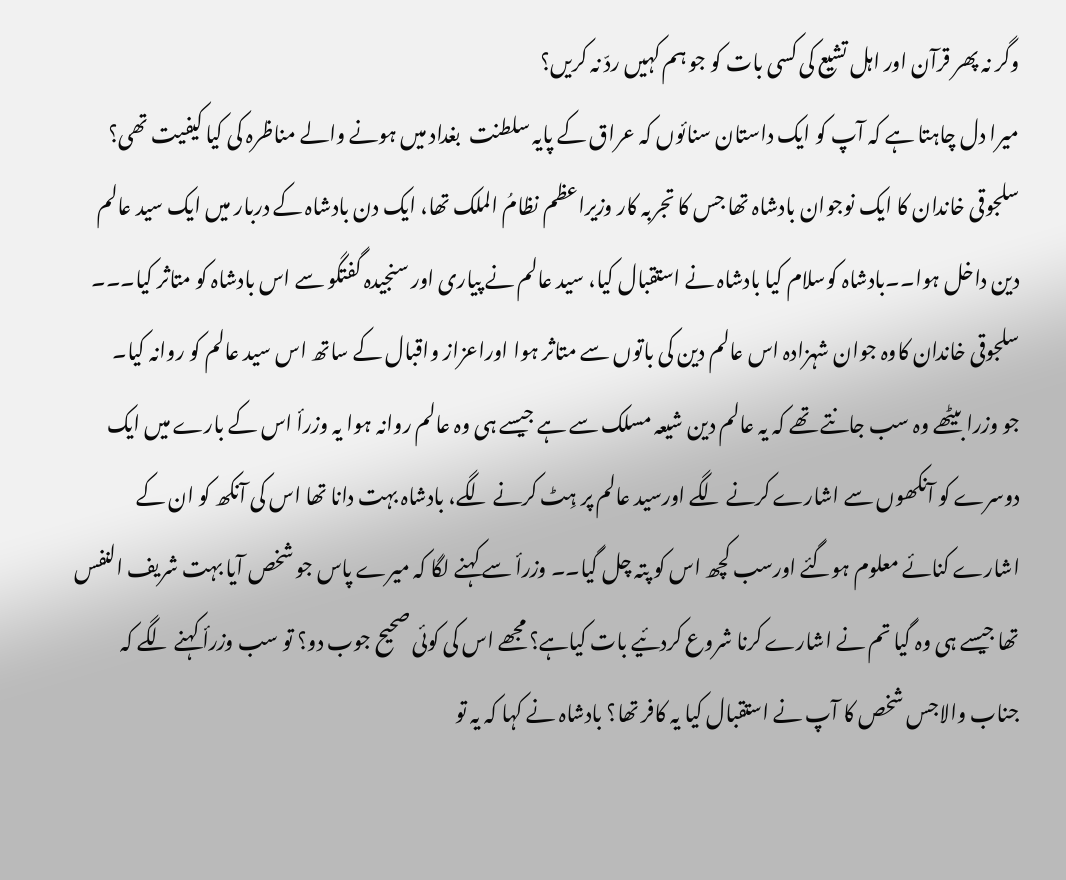وگر نہ پھر قرآن اور اہل تشیع کی کسی بات کو جو ہم کہیں ردّ نہ کریں؟
میرا دل چاہتا ہے کہ آپ کو ایک داستان سنائوں کہ عراق کے پایہ سلطنت  بغداد میں ہونے والے مناظرہ کی کیا کیفیت تھی؟
سلجوقی خاندان کا ایک نوجوان بادشاہ تھا جس کا تجربہ کار وزیراعظم نظامُ الملک تھا، ایک دن بادشاہ کے دربار میں ایک سید عالم دین داخل ہوا۔۔بادشاہ کوسلام کیا بادشاہ نے استقبال کیا، سید عالم نے پیاری اور سنجیدہ گفتگو سے اس بادشاہ کو متاثر کیا۔۔۔ سلجوقی خاندان کاوہ جوان شہزادہ اس عالم دین کی باتوں سے متاثر ہوا اوراعزاز واقبال کے ساتھ اس سید عالم کو روانہ کیا۔
جو وزرا بیٹھے وہ سب جانتے تھے کہ یہ عالم دین شیعہ مسلک سے ہے جیسے ہی وہ عالم روانہ ہوا یہ وزرأ اس کے بارے میں ایک دوسرے کو آنکھوں سے اشارے کرنے لگے اورسید عالم پر ہِٹ کرنے لگے، بادشاہ بہت دانا تھا اس کی آنکھ کو ان کے اشارے کنائے معلوم ہوگئے اورسب کچھ اس کو پتہ چل گیا۔۔ وزرأ سے کہنے لگا کہ میرے پاس جو شخص آیا بہت شریف النفس تھا جیسے ہی وہ گیا تم نے اشارے کرنا شروع کردئیے بات کیاہے؟ مجھے اس کی کوئی صحیح جوب دو؟ تو سب وزرأ کہنے لگے کہ جناب والاجس شخص کا آپ نے استقبال کیا یہ کافر تھا؟ بادشاہ نے کہا کہ یہ تو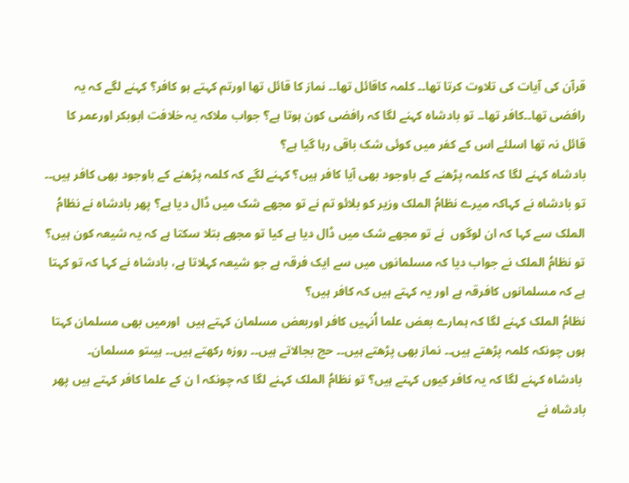قرآن کی آیات کی تلاوت کرتا تھا۔۔ کلمہ کاقائل تھا۔۔ نماز کا قائل تھا اورتم کہتے ہو کافر؟ کہنے لگے کہ یہ رافضی تھا۔۔کافر تھا۔۔ تو بادشاہ کہنے لگا کہ رافضی کون ہوتا ہے؟ جواب ملاکہ یہ خلافت ابوبکر اورعمر کا قائل نہ تھا اسلئے اس کے کفر میں کوئی شک باقی رہا گیا ہے؟
بادشاہ کہنے لگا کہ کلمہ پڑھنے کے باوجود بھی آیا کافر ہیں؟ کہنے لگے کہ کلمہ پڑھنے کے باوجود بھی کافر ہیں۔۔ تو بادشاہ نے کہاکہ میرے نظامُ الملک وزیر کو بلائو تم نے تو مجھے شک میں ڈال دیا ہے؟ پھر بادشاہ نے نظامُ الملک سے کہا کہ ان لوگوں  نے تو مجھے شک میں ڈال دیا ہے کیا تو مجھے بتلا سکتا ہے کہ یہ شیعہ کون ہیں؟ تو نظامُ الملک نے جواب دیا کہ مسلمانوں میں سے ایک فرقہ ہے جو شیعہ کہلاتا ہے، بادشاہ نے کہا کہ تو کہتا ہے کہ مسلمانوں کافرقہ ہے اور یہ کہتے ہیں کہ کافر ہیں؟
نظامُ الملک کہنے لگا کہ ہمارے بعض علما اُنہیں کافر اوربعض مسلمان کہتے ہیں  اورمیں بھی مسلمان کہتا ہوں چونکہ کلمہ پڑھتے ہیں۔۔ نماز بھی پڑھتے ہیں۔۔ حج بجالاتے ہیں۔۔ روزہ رکھتے ہیں۔۔ ہیںتو مسلمان۔
 بادشاہ کہنے لگا کہ یہ کافر کیوں کہتے ہیں؟ تو نظامُ الملک کہنے لگا کہ چونکہ ا ن کے علما کافر کہتے ہیں پھر بادشاہ نے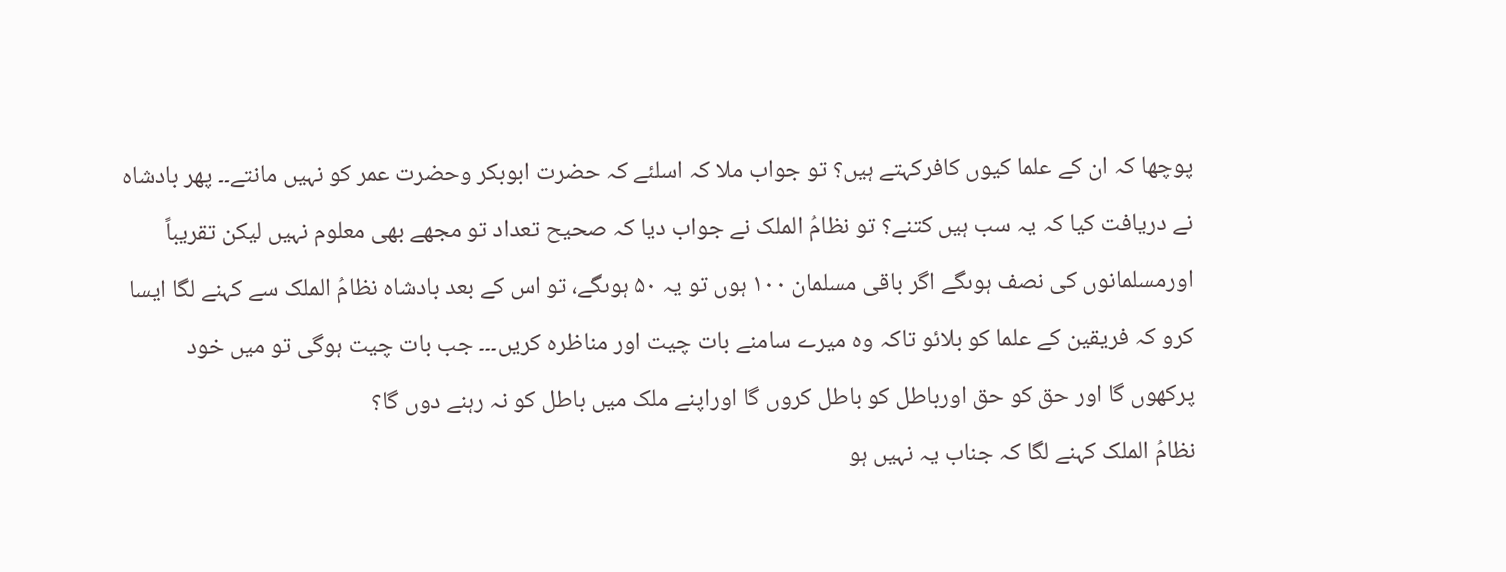پوچھا کہ ان کے علما کیوں کافرکہتے ہیں؟ تو جواب ملا کہ اسلئے کہ حضرت ابوبکر وحضرت عمر کو نہیں مانتے۔۔ پھر بادشاہ نے دریافت کیا کہ یہ سب ہیں کتنے؟ تو نظامُ الملک نے جواب دیا کہ صحیح تعداد تو مجھے بھی معلوم نہیں لیکن تقریباً اورمسلمانوں کی نصف ہوںگے اگر باقی مسلمان ۱۰۰ ہوں تو یہ ۵۰ ہوںگے، تو اس کے بعد بادشاہ نظامُ الملک سے کہنے لگا ایسا کرو کہ فریقین کے علما کو بلائو تاکہ وہ میرے سامنے بات چیت اور مناظرہ کریں۔۔۔ جب بات چیت ہوگی تو میں خود پرکھوں گا اور حق کو حق اورباطل کو باطل کروں گا اوراپنے ملک میں باطل کو نہ رہنے دوں گا؟
نظامُ الملک کہنے لگا کہ جناب یہ نہیں ہو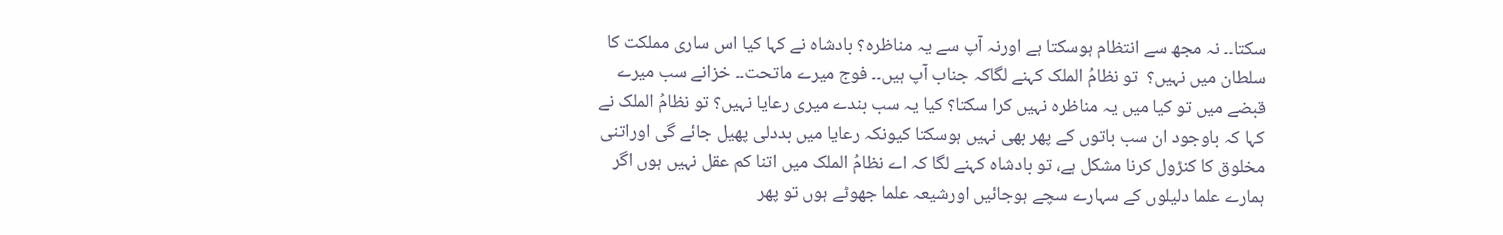سکتا۔۔ نہ مجھ سے انتظام ہوسکتا ہے اورنہ آپ سے یہ مناظرہ؟ بادشاہ نے کہا کیا اس ساری مملکت کا سلطان میں نہیں؟  تو نظامُ الملک کہنے لگاکہ جناب آپ ہیں۔۔ فوج میرے ماتحت۔۔ خزانے سب میرے قبضے میں تو کیا میں یہ مناظرہ نہیں کرا سکتا؟ کیا یہ سب بندے میری رعایا نہیں؟ تو نظامُ الملک نے کہا کہ باوجود ان سب باتوں کے پھر بھی نہیں ہوسکتا کیونکہ رعایا میں بددلی پھیل جائے گی اوراتنی مخلوق کا کنڑول کرنا مشکل ہے، تو بادشاہ کہنے لگا کہ اے نظامُ الملک میں اتنا کم عقل نہیں ہوں اگر ہمارے علما دلیلوں کے سہارے سچے ہوجائیں اورشیعہ علما جھوٹے ہوں تو پھر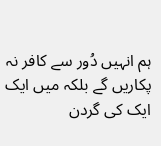ہم انہیں دُور سے کافر نہ پکاریں گے بلکہ میں ایک ایک کی گردن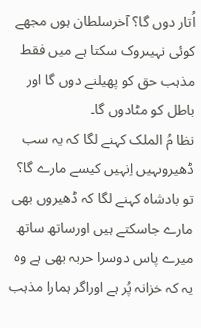اُتار دوں گا؟ آخرسلطان ہوں مجھے کوئی نہیںروک سکتا ہے میں فقط مذہب حق کو پھیلنے دوں گا اور باطل کو مٹادوں گا۔
نظا مُ الملک کہنے لگا کہ یہ سب ڈھیروںہیں اِنہیں کیسے مارے گا؟ تو بادشاہ کہنے لگا کہ ڈھیروں بھی مارے جاسکتے ہیں اورساتھ ساتھ میرے پاس دوسرا حربہ بھی ہے وہ یہ کہ خزانہ پُر ہے اوراگر ہمارا مذہب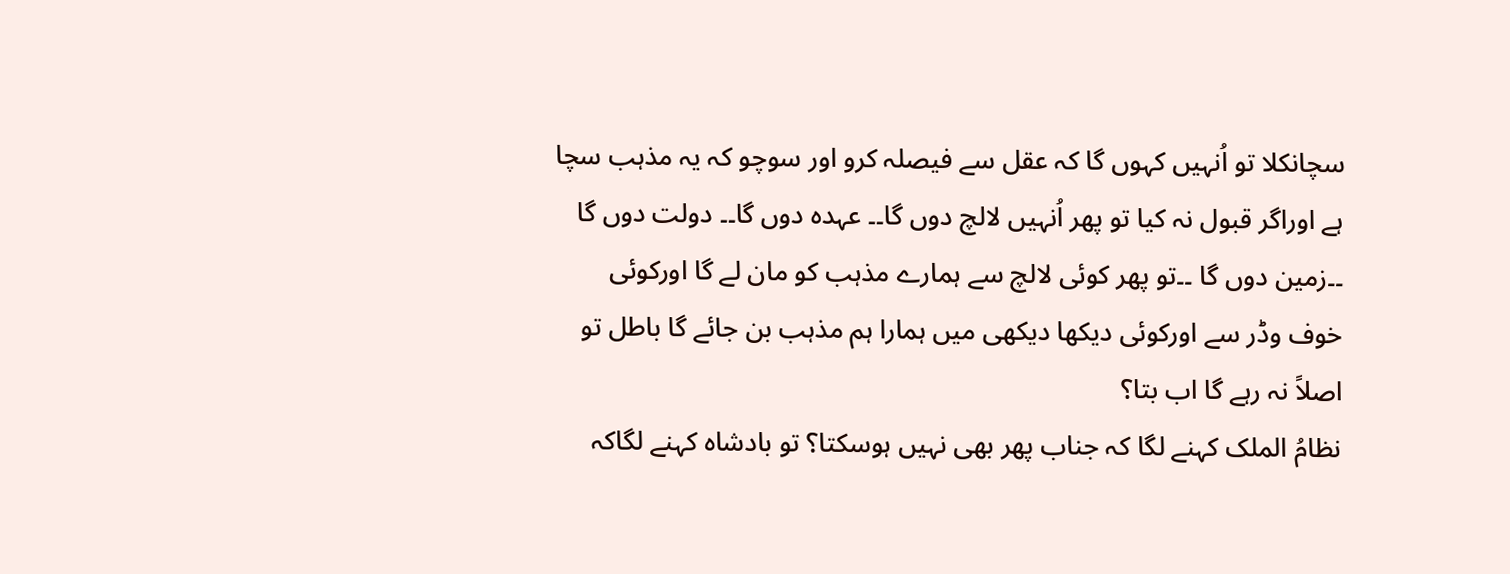سچانکلا تو اُنہیں کہوں گا کہ عقل سے فیصلہ کرو اور سوچو کہ یہ مذہب سچا ہے اوراگر قبول نہ کیا تو پھر اُنہیں لالچ دوں گا۔۔ عہدہ دوں گا۔۔ دولت دوں گا ۔۔زمین دوں گا ۔۔تو پھر کوئی لالچ سے ہمارے مذہب کو مان لے گا اورکوئی خوف وڈر سے اورکوئی دیکھا دیکھی میں ہمارا ہم مذہب بن جائے گا باطل تو اصلاً نہ رہے گا اب بتا؟
نظامُ الملک کہنے لگا کہ جناب پھر بھی نہیں ہوسکتا؟ تو بادشاہ کہنے لگاکہ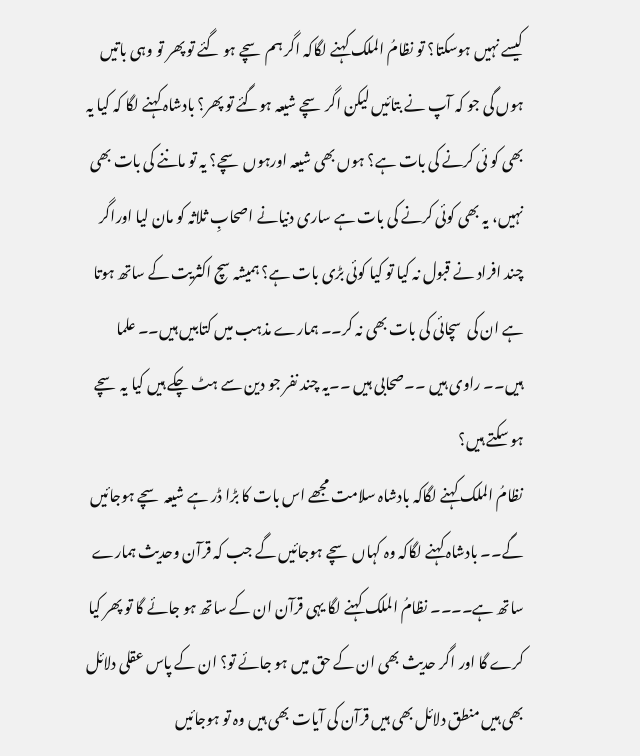کیسے نہیں ہوسکتا؟ تو نظامُ الملک کہنے لگاکہ اگر ہم سچے ہو گئے تو پھر تو وہی باتیں ہوں گی جو کہ آپ نے بتائیں لیکن اگر سچے شیعہ ہوگئے تو پھر؟ بادشاہ کہنے لگا کہ کیا یہ بھی کو ئی کرنے کی بات ہے؟ ہوں بھی شیعہ اورہوں سچے؟ یہ تو ماننے کی بات بھی نہیں، یہ بھی کوئی کرنے کی بات ہے ساری دنیانے اصحابِ ثلاثہ کو مان لیا اوراگر چند افراد نے قبول نہ کیا تو کیا کوئی بڑی بات ہے؟ ہمیشہ سچ اکثریت کے ساتھ ہوتا ہے ان کی  سچائی کی بات بھی نہ کر۔۔ ہمارے مذہب میں کتابیں ہیں۔۔ علما ہیں۔۔ راوی ہیں ۔۔صحابی ہیں ۔۔یہ چند نفر جو دین سے ہٹ چکے ہیں کیا یہ سچے ہو سکتے ہیں؟
نظامُ الملک کہنے لگاکہ بادشاہ سلامت مجھے اس بات کا بڑا ڈر ہے شیعہ سچے ہوجائیں گے۔۔ بادشاہ کہنے لگاکہ وہ کہاں سچے ہوجائیں گے جب کہ قرآن وحدیث ہمارے ساتھ ہے۔۔۔۔ نظامُ الملک کہنے لگا یہی قرآن ان کے ساتھ ہو جائے گا تو پھر کیا کرے گا اور اگر حدیث بھی ان کے حق میں ہو جائے تو؟ ان کے پاس عقلی دلائل بھی ہیں منطق دلائل بھی ہیں قرآن کی آیات بھی ہیں وہ تو ہوجائیں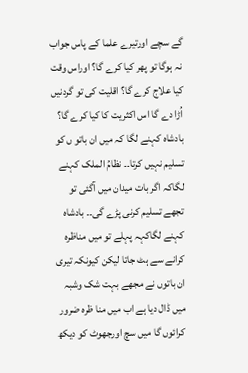گے سچے اورتیرے علما کے پاس جواب نہ ہوگا تو پھر کیا کرے گا؟ اوراس وقت کیا علاج کرے گا؟ اقلیت کی تو گردنیں اُڑا دے گا اس اکثریت کا کیا کرے گا؟ بادشاہ کہنے لگا کہ میں ان باتو ں کو تسلیم نہیں کرتا۔۔ نظامُ الملک کہنے لگاکہ اگر بات میدان میں آگئی تو تجھے تسلیم کرنی پڑے گی۔۔ بادشاہ کہنے لگاکہہ پہلے تو میں مناظرہ کرانے سے ہٹ جاتا لیکن کیونکہ تیری ان باتوں نے مجھے بہت شک وشبہ میں ڈال دیا ہے اب میں منا ظرہ ضرور کرائوں گا میں سچ اورجھوٹ کو دیکھ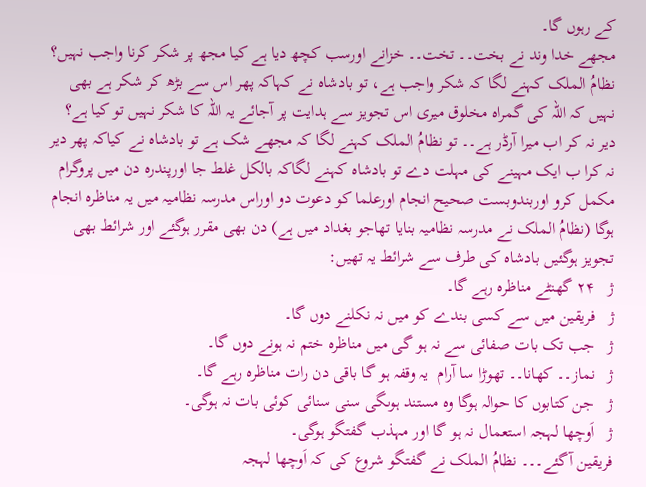کے رہوں گا۔
مجھے خدا وند نے بخت۔۔ تخت۔۔ خزانے اورسب کچھ دیا ہے کیا مجھ پر شکر کرنا واجب نہیں؟ نظامُ الملک کہنے لگا کہ شکر واجب ہے، تو بادشاہ نے کہاکہ پھر اس سے بڑھ کر شکر ہے بھی نہیں کہ اللہ کی گمراہ مخلوق میری اس تجویز سے ہدایت پر آجائے یہ اللہ کا شکر نہیں تو کیا ہے؟ دیر نہ کر اب میرا آرڈر ہے۔۔ تو نظامُ الملک کہنے لگا کہ مجھے شک ہے تو بادشاہ نے کیاکہ پھر دیر نہ کرا ب ایک مہینے کی مہلت دے تو بادشاہ کہنے لگاکہ بالکل غلط جا اورپندرہ دن میں پروگرام مکمل کرو اوربندوبست صحیح انجام اورعلما کو دعوت دو اوراس مدرسہ نظامیہ میں یہ مناظرہ انجام ہوگا (نظامُ الملک نے مدرسہ نظامیہ بنایا تھاجو بغداد میں ہے) دن بھی مقرر ہوگئے اور شرائط بھی تجویز ہوگئیں بادشاہ کی طرف سے شرائط یہ تھیں:
ژ   ۲۴ گھنٹے مناظرہ رہے گا۔
ژ   فریقین میں سے کسی بندے کو میں نہ نکلنے دوں گا۔
ژ   جب تک بات صفائی سے نہ ہو گی میں مناظرہ ختم نہ ہونے دوں گا۔
ژ   نماز۔۔ کھانا۔۔ تھوڑا سا آرام  یہ وقفہ ہو گا باقی دن رات مناظرہ رہے گا۔
ژ   جن کتابوں کا حوالہ ہوگا وہ مستند ہوںگی سنی سنائی کوئی بات نہ ہوگی۔
ژ   اَوچھا لہجہ استعمال نہ ہو گا اور مہذب گفتگو ہوگی۔
فریقین آگئے۔۔۔ نظامُ الملک نے گفتگو شروع کی کہ اَوچھا لہجہ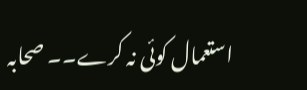استعمال کوئی نہ کرے۔۔ صحابہ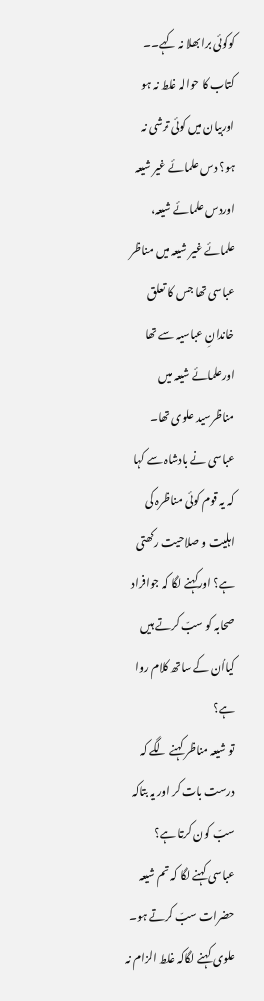کوکوئی برا بھلا نہ کہے۔۔ کتاب کا حوالہ غلط نہ ہو اوربیان میں کوئی ترشی نہ ہو؟ دس علمائے غیر شیعہ اوردس علمائے شیعہ، علمائے غیر شیعہ میں مناظر عباسی تھا جس کا تعلق خاندانِ عباسیہ سے تھا اورعلمائے شیعہ میں مناظرسید علوی تھا۔
عباسی نے بادشاہ سے کہا کہ یہ قوم کوئی مناظرہ کی اہلیت و صلاحیت رکھتی ہے؟ اورکہنے لگا کہ جوافراد صحابہ کو سبّ کرتے ہیں کیااُن کے ساتھ کلام روا ہے؟
تو شیعہ مناظر کہنے لگے کہ درست بات کر اور یہ بتاکہ سبّ کون کرتا ہے؟
عباسی کہنے لگا کہ تم شیعہ حضرات سبّ کرتے ہو۔
علوی کہنے لگاکہ غلط الزام نہ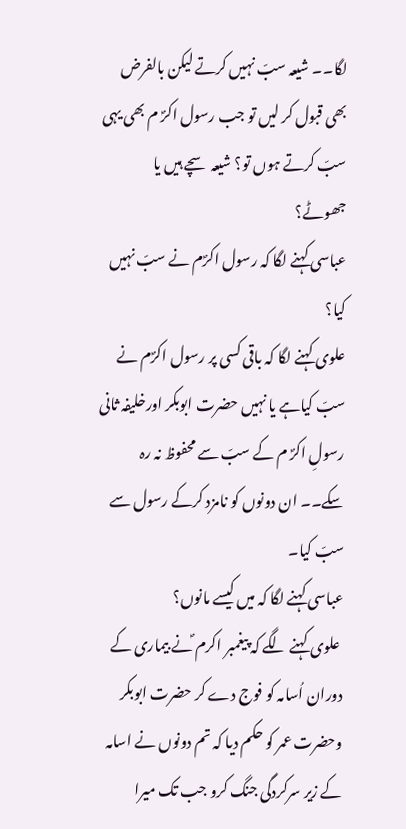لگا۔۔ شیعہ سبّ نہیں کرتے لیکن بالفرض بھی قبول کر لیں تو جب رسول اکرؐ م بھی یہی سبّ کرتے ہوں تو؟ شیعہ سچے ہیں یا جھوٹے؟
عباسی کہنے لگا کہ رسول اکرؐم نے سبّ نہیں کیا؟
علوی کہنے لگا کہ باقی کسی پر رسول اکرؐم نے سبّ کیاہے یا نہیں حضرت ابوبکر اورخلیفہ ثانی رسولِ اکرؐ م کے سبّ سے محفوظ نہ رہ سکے۔۔ ان دونوں کو نامزد کرکے رسول سے سبّ کیا۔
عباسی کہنے لگا کہ میں کیسے مانوں؟
 علوی کہنے لگے کہ پیغمبر اکرم ؐنے بیماری کے دوران اُسامہ کو فوج دے کر حضرت ابوبکر وحضرت عمر کو حکم دیا کہ تم دونوں نے اسامہ کے زیر سرکردگی جنگ کرو جب تک میرا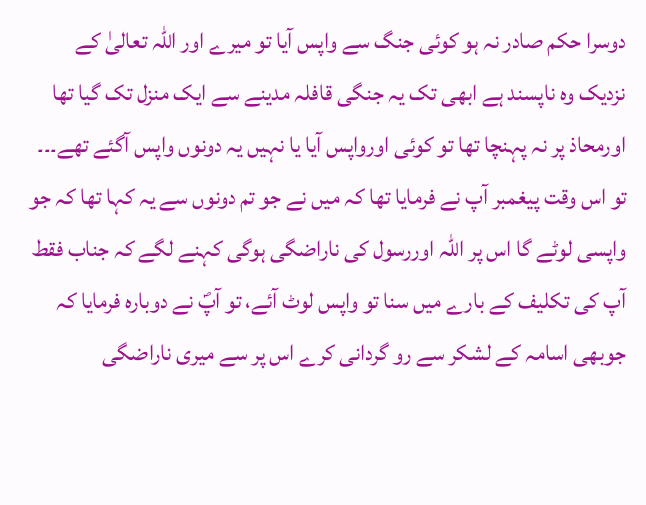دوسرا حکم صادر نہ ہو کوئی جنگ سے واپس آیا تو میرے اور اللہ تعالیٰ کے نزدیک وہ ناپسند ہے ابھی تک یہ جنگی قافلہ مدینے سے ایک منزل تک گیا تھا اورمحاذ پر نہ پہنچا تھا تو کوئی اورواپس آیا یا نہیں یہ دونوں واپس آگئے تھے۔۔۔ تو اس وقت پیغمبر آپ نے فرمایا تھا کہ میں نے جو تم دونوں سے یہ کہا تھا کہ جو واپسی لوٹے گا اس پر اللہ اوررسول کی ناراضگی ہوگی کہنے لگے کہ جناب فقط آپ کی تکلیف کے بارے میں سنا تو واپس لوٹ آئے، تو آپؐ نے دوبارہ فرمایا کہ جوبھی اسامہ کے لشکر سے رو گردانی کرے اس پر سے میری ناراضگی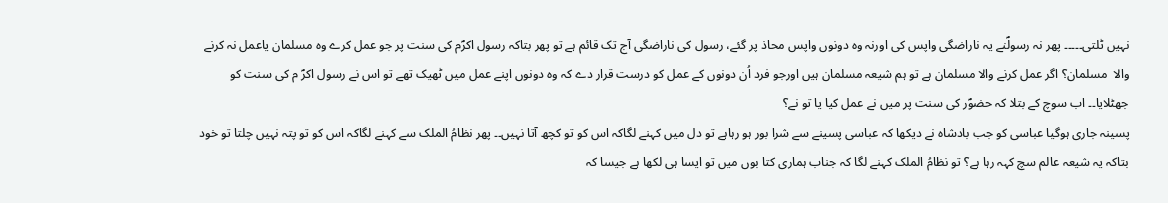نہیں ٹلتی۔۔۔۔۔ پھر نہ رسولؐنے یہ ناراضگی واپس کی اورنہ وہ دونوں واپس محاذ پر گئے، رسول کی ناراضگی آج تک قائم ہے تو پھر بتاکہ رسول اکرؐم کی سنت پر جو عمل کرے وہ مسلمان یاعمل نہ کرنے والا  مسلمان؟ اگر عمل کرنے والا مسلمان ہے تو ہم شیعہ مسلمان ہیں اورجو فرد اُن دونوں کے عمل کو درست قرار دے کہ وہ دونوں اپنے عمل میں ٹھیک تھے تو اس نے رسول اکرؐ م کی سنت کو جھٹلایا۔۔ اب سوچ کے بتلا کہ حضوؐر کی سنت پر میں نے عمل کیا یا تو نے؟
پسینہ جاری ہوگیا عباسی کو جب بادشاہ نے دیکھا کہ عباسی پسینے سے شرا بور ہو رہاہے تو دل میں کہنے لگاکہ اس کو تو کچھ آتا نہیں۔۔ پھر نظامُ الملک سے کہنے لگاکہ اس کو تو پتہ نہیں چلتا تو خود بتاکہ یہ شیعہ عالم سچ کہہ رہا ہے؟ تو نظامُ الملک کہنے لگا کہ جناب ہماری کتا بوں میں تو ایسا ہی لکھا ہے جیسا کہ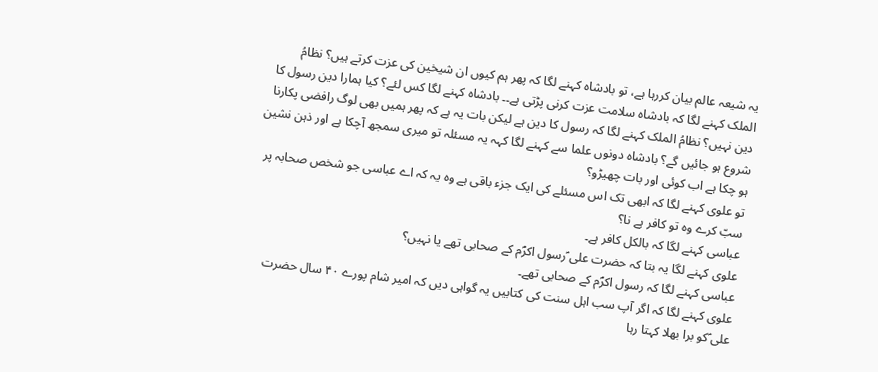یہ شیعہ عالم بیان کررہا ہے، تو بادشاہ کہنے لگا کہ پھر ہم کیوں ان شیخین کی عزت کرتے ہیں؟ نظامُ الملک کہنے لگا کہ بادشاہ سلامت عزت کرنی پڑتی ہے۔۔ بادشاہ کہنے لگا کس لئے؟ کیا ہمارا دین رسول کا دین نہیں؟ نظامُ الملک کہنے لگا کہ رسول کا دین ہے لیکن بات یہ ہے کہ پھر ہمیں بھی لوگ رافضی پکارنا شروع ہو جائیں گے؟ بادشاہ دونوں علما سے کہنے لگا کہہ یہ مسئلہ تو میری سمجھ آچکا ہے اور ذہن نشین ہو چکا ہے اب کوئی اور بات چھیڑو؟
تو علوی کہنے لگا کہ ابھی تک اس مسئلے کی ایک جزء باقی ہے وہ یہ کہ اے عباسی جو شخص صحابہ پر سبّ کرے وہ تو کافر ہے نا؟
عباسی کہنے لگا کہ بالکل کافر ہے۔
علوی کہنے لگا یہ بتا کہ حضرت علی ؑرسول اکرؐم کے صحابی تھے یا نہیں؟
عباسی کہنے لگا کہ رسول اکرؐم کے صحابی تھے۔
علوی کہنے لگا کہ اگر آپ سب اہل سنت کی کتابیں یہ گواہی دیں کہ امیر شام پورے ۴۰ سال حضرت علی ؑکو برا بھلا کہتا رہا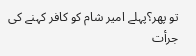تو پھر؟پہلے امیر شام کو کافر کہنے کی جرأت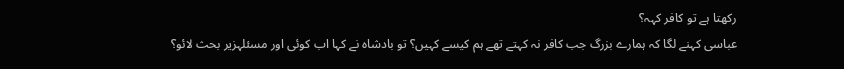رکھتا ہے تو کافر کہہ؟
عباسی کہنے لگا کہ ہمارے بزرگ جب کافر نہ کہتے تھے ہم کیسے کہیں؟ تو بادشاہ نے کہا اب کوئی اور مسئلہزیر بحث لائو؟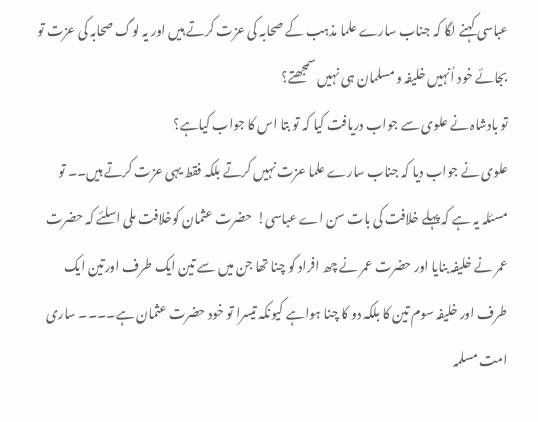عباسی کہنے لگا کہ جناب سارے علما مذہب کے صحابہ کی عزت کرتے ہیں اور یہ لوگ صحابہ کی عزت تو بجائے خود اُنہیں خلیفہ و مسلمان ہی نہیں سمجھتے؟
تو بادشاہ نے علوی سے جواب دریافت کیا کہ تو بتا اس کا جواب کیاہے؟
علوی نے جواب دیا کہ جناب سارے علما عزت نہیں کرتے بلکہ فقط یہی عزت کرتے ہیں۔۔ تو مسئلہ یہ ہے کہ پہلے خلافت کی بات سن اے عباسی!  حضرت عثمان کوخلافت ملی اسلئے کہ حضرت عمر نے خلیفہ بنایا اور حضرت عمر نے چھ افراد کو چنا تھا جن میں سے تین ایک طرف اورتین ایک طرف اور خلیفہ سوم تین کا بلکہ دو کا چنا ہواہے کیونکہ تیسرا تو خود حضرت عثمان ہے۔۔۔۔ ساری امت مسلمہ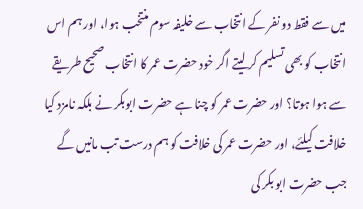میں سے فقط دو نفر کے انتخاب سے خلیفہ سوم منتخب ہوا، اور ہم اس انتخاب کو بھی تسلیم کر لیتے اگر خود حضرت عمر کا انتخاب صحیح طریقے سے ہوا ہوتا؟ اور حضرت عمر کو چنا ہے حضرت ابوبکر نے بلکہ نامزد کیا خلافت کیلئے، اور حضرت عمر کی خلافت کو ہم درست تب مانیں گے جب حضرت ابو بکر کی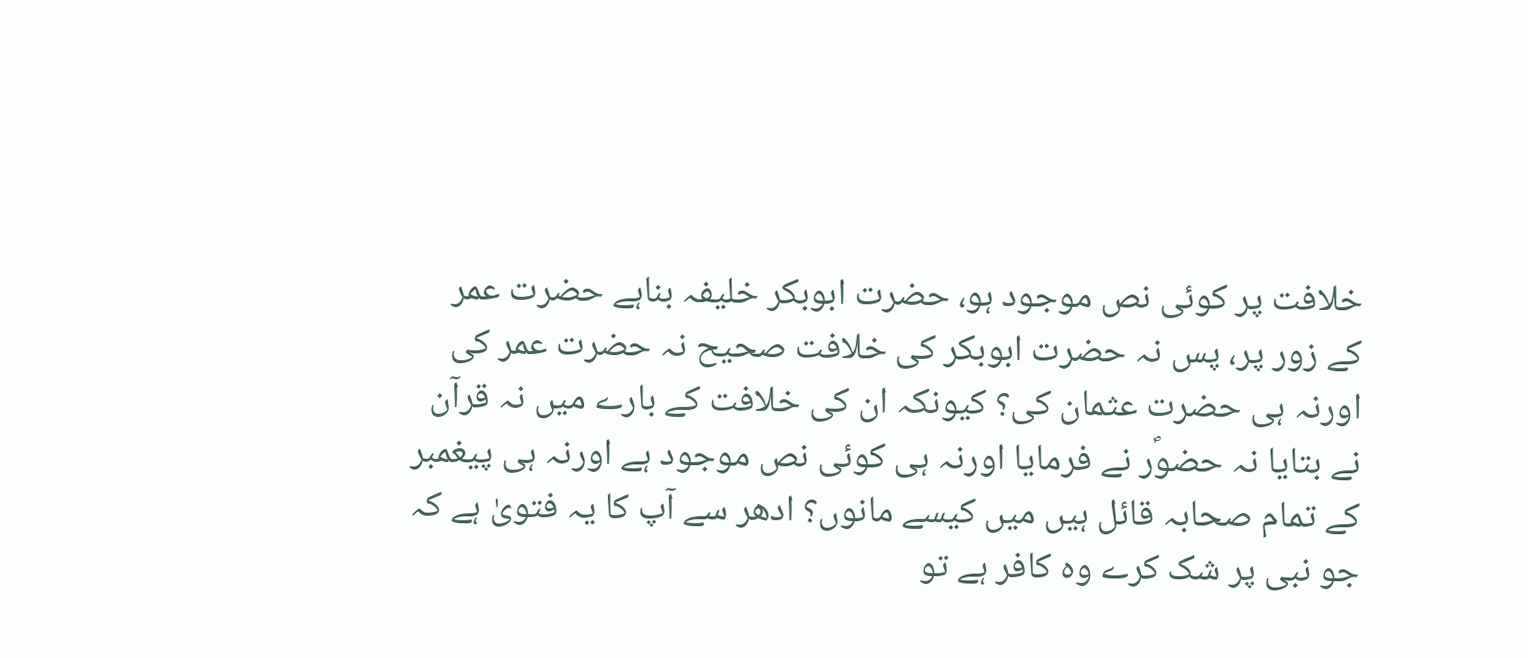خلافت پر کوئی نص موجود ہو، حضرت ابوبکر خلیفہ بناہے حضرت عمر کے زور پر، پس نہ حضرت ابوبکر کی خلافت صحیح نہ حضرت عمر کی اورنہ ہی حضرت عثمان کی؟ کیونکہ ان کی خلافت کے بارے میں نہ قرآن نے بتایا نہ حضوؐر نے فرمایا اورنہ ہی کوئی نص موجود ہے اورنہ ہی پیغمبر کے تمام صحابہ قائل ہیں میں کیسے مانوں؟ ادھر سے آپ کا یہ فتویٰ ہے کہ جو نبی پر شک کرے وہ کافر ہے تو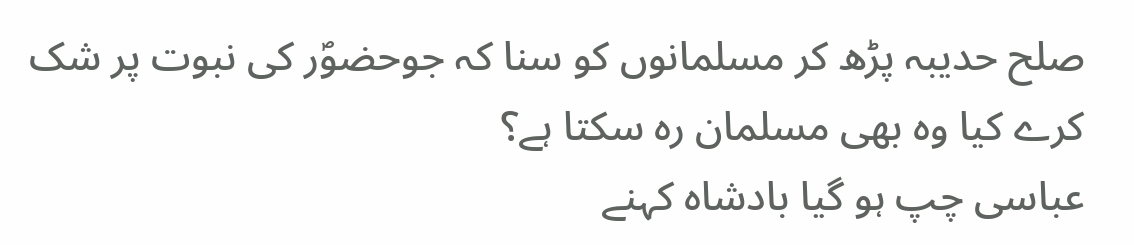صلح حدیبہ پڑھ کر مسلمانوں کو سنا کہ جوحضوؐر کی نبوت پر شک کرے کیا وہ بھی مسلمان رہ سکتا ہے؟
عباسی چپ ہو گیا بادشاہ کہنے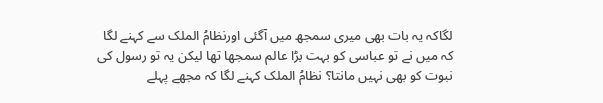لگاکہ یہ بات بھی میری سمجھ میں آگئی اورنظامُ الملک سے کہنے لگا کہ میں نے تو عباسی کو بہت بڑا عالم سمجھا تھا لیکن یہ تو رسول کی نبوت کو بھی نہیں مانتا؟ نظامُ الملک کہنے لگا کہ مجھے پہلے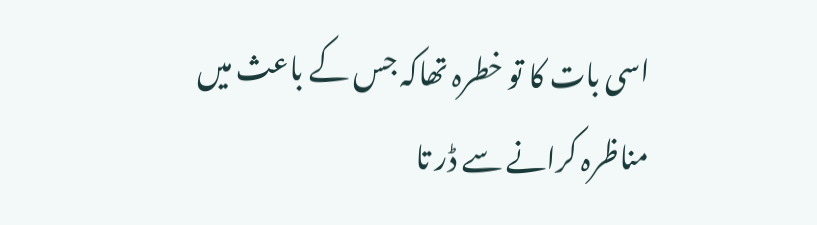اسی بات کا تو خطرہ تھاکہ جس کے باعث میں مناظرہ کرانے سے ڈر تا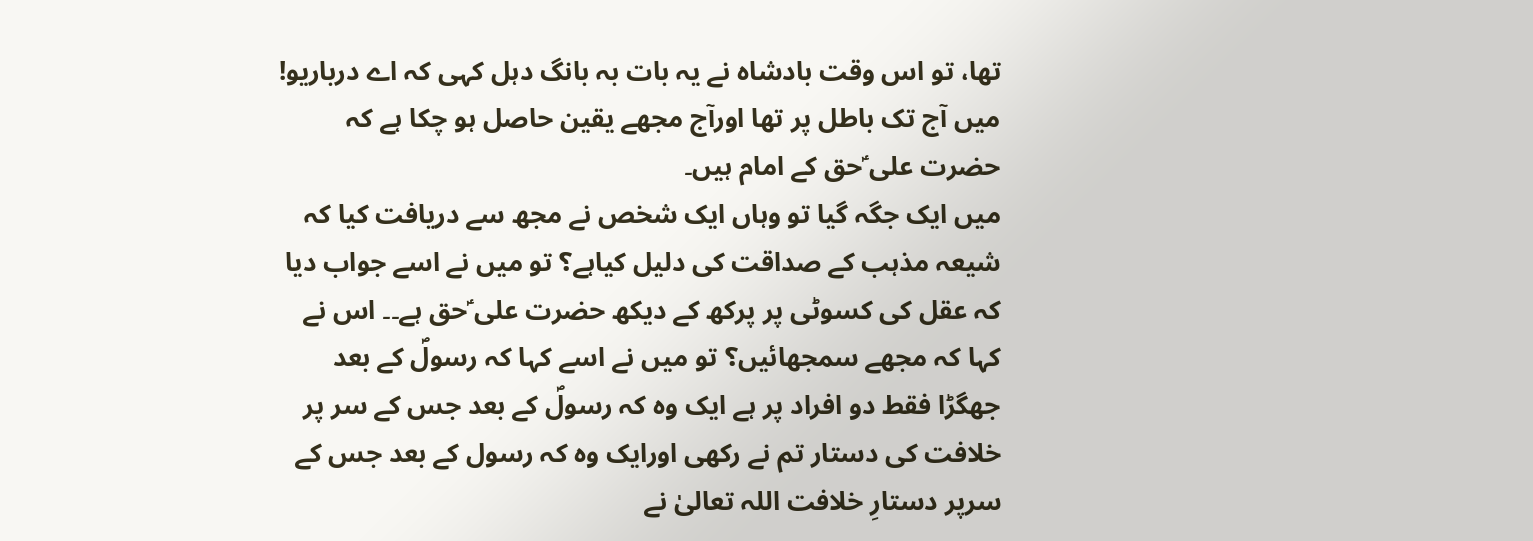تھا، تو اس وقت بادشاہ نے یہ بات بہ بانگ دہل کہی کہ اے درباریو!  میں آج تک باطل پر تھا اورآج مجھے یقین حاصل ہو چکا ہے کہ حضرت علی ؑحق کے امام ہیں۔
میں ایک جگہ گیا تو وہاں ایک شخص نے مجھ سے دریافت کیا کہ شیعہ مذہب کے صداقت کی دلیل کیاہے؟ تو میں نے اسے جواب دیا کہ عقل کی کسوٹی پر پرکھ کے دیکھ حضرت علی ؑحق ہے۔۔ اس نے کہا کہ مجھے سمجھائیں؟ تو میں نے اسے کہا کہ رسولؐ کے بعد جھگڑا فقط دو افراد پر ہے ایک وہ کہ رسولؐ کے بعد جس کے سر پر خلافت کی دستار تم نے رکھی اورایک وہ کہ رسول کے بعد جس کے سرپر دستارِ خلافت اللہ تعالیٰ نے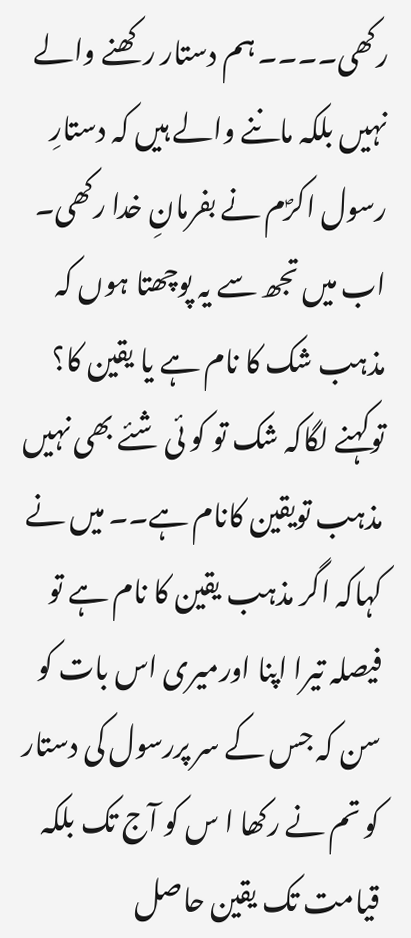رکھی۔۔۔۔ ہم دستار رکھنے والے نہیں بلکہ ماننے والے ہیں کہ دستارِ رسول اکرؐم نے بفرمانِ خدا رکھی۔
اب میں تجھ سے یہ پوچھتا ہوں کہ مذہب شک کا نام ہے یا یقین کا؟ توکہنے لگاکہ شک تو کو ئی شئے بھی نہیں مذہب تویقین کانام ہے۔۔ میں نے کہاکہ اگر مذہب یقین کا نام ہے تو فیصلہ تیرا اپنا اورمیری اس بات کو سن کہ جس کے سر پررسول کی دستار کو تم نے رکھا ا س کو آج تک بلکہ قیامت تک یقین حاصل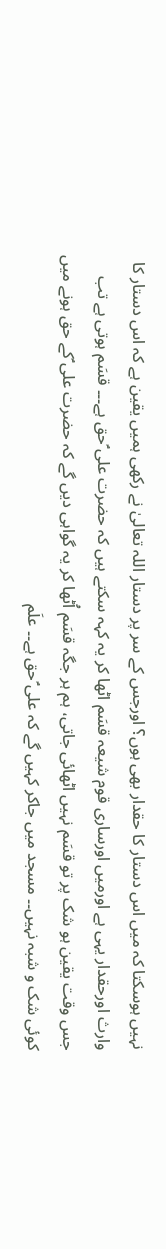نہیں ہوسکتا کہ میں اس دستار کا حقدار بھی ہوں؟ اورجس کے سر پر دستار اللہ تعالیٰ نے رکھی ہمیں یقین ہے کہ اس دستار کا وارث اورحقدار یہی ہے اورمیں اورساری قوم شیعہ قسَم اٹھا کر یہ کہہ سکتے ہیں کہ حضرت علی ؑحق ہے۔۔۔ قسَم ہوتی ہے تب جس وقت یقین ہو شک پر تو قسَم نہیں اٹھائی جاتی، ہم ہر جگہ قسَم اُٹھا کر یہ گواہی دیں گے کہ حضرت علی ؑکے حق ہونے میں کوئی شک و شبہ نہیں۔۔ مسجد میں جاکر کہیں گے کہ علی ؑحق ہے۔۔ علَم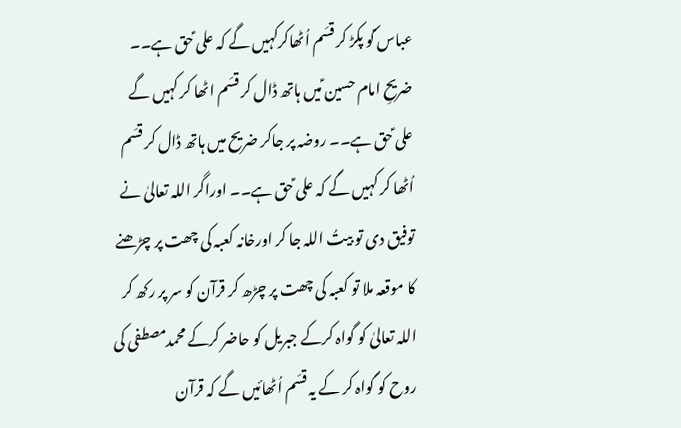عباس ؑکو پکڑ کر قسَم اُٹھاکرکہیں گے کہ علی ؑحق ہے۔۔ ضریحِ امام حسین ؑمیں ہاتھ ڈال کر قسَم اٹھا کر کہیں گے علی ؑحق ہے۔۔ روضہ پر جاکر ضریح میں ہاتھ ڈال کر قسَم اُٹھا کر کہیں گے کہ علی ؑحق ہے۔۔ اوراگر اللہ تعالیٰ نے توفیق دی تو بیتُ اللہ جا کر اورخانہ کعبہ کی چھت پر چڑھنے کا موقعہ ملا تو کعبہ کی چھت پر چڑھ کر قرآن کو سر پر رکھ کر اللہ تعالیٰ کو گواہ کرکے جبریل کو حاضر کرکے محمدمصطفی کی روح کو گواہ کر کے یہ قسَم اُٹھائیں گے کہ قرآن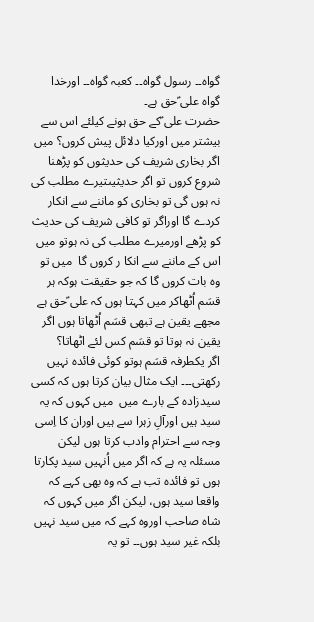گواہ۔۔ رسول گواہ۔۔ کعبہ گواہ۔۔ اورخدا گواہ علی ؑحق ہے۔
حضرت علی ؑکے حق ہونے کیلئے اس سے بیشتر میں اورکیا دلائل پیش کروں؟ میں اگر بخاری شریف کی حدیثوں کو پڑھنا شروع کروں تو اگر حدیثیںتیرے مطلب کی نہ ہوں گی تو بخاری کو ماننے سے انکار کردے گا اوراگر تو کافی شریف کی حدیث کو پڑھے اورمیرے مطلب کی نہ ہوتو میں اس کے ماننے سے انکا ر کروں گا  میں تو وہ بات کروں گا کہ جو حقیقت ہوکہ ہر قسَم اُٹھاکر میں کہتا ہوں کہ علی ؑحق ہے مجھے یقین ہے تبھی قسَم اُٹھاتا ہوں اگر یقین نہ ہوتا تو قسَم کس لئے اٹھاتا؟
اگر یکطرفہ قسَم ہوتو کوئی فائدہ نہیں رکھتی۔۔۔ ایک مثال بیان کرتا ہوں کہ کسی سیدزادہ کے بارے میں  میں کہوں کہ یہ سید ہیں اورآلِ زہرا سے ہیں اوران کا اِسی وجہ سے احترام وادب کرتا ہوں لیکن مسئلہ یہ ہے کہ اگر میں اُنہیں سید پکارتا ہوں تو فائدہ تب ہے کہ وہ بھی کہے کہ واقعا سید ہوں، لیکن اگر میں کہوں کہ شاہ صاحب اوروہ کہے کہ میں سید نہیں بلکہ غیر سید ہوں۔۔ تو یہ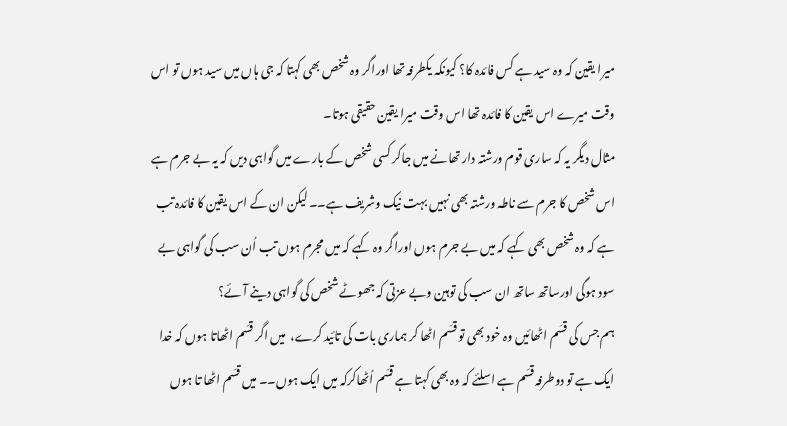میرا یقین کہ وہ سید ہے کس فائدہ کا؟ کیونکہ یکطرفہ تھا اوراگر وہ شخص بھی کہتا کہ جی ہاں میں سید ہوں تو اس وقت میرے اس یقین کا فائدہ تھا اس وقت میرا یقین حقیقی ہوتا۔
مثال دیگر یہ کہ ساری قوم ورشتہ دار تھانے میں جاکر کسی شخص کے بارے میں گواہی دیں کہ یہ بے جرم ہے اس شخص کا جرم سے ناطہ ورشتہ بھی نہیں بہت نیک وشریف ہے۔۔ لیکن ان کے اس یقین کا فائدہ تب ہے کہ وہ شخص بھی کہے کہ میں بے جرم ہوں اوراگر وہ کہے کہ میں مجرم ہوں تب اُن سب کی گواہی بے سود ہوگی اورساتھ ساتھ ان سب کی توہین وبے عزتی کہ جھوٹے شخص کی گواہی دینے آئے؟
ہم جس کی قسَم اٹھائیں وہ خود بھی تو قسَم اٹھا کر ہماری بات کی تائید کرے،  میں اگر قسَم اٹھاتا ہوں کہ خدا ایک ہے تو دوطرفہ قسَم ہے اسلئے کہ وہ بھی کہتا ہے قسَم اُٹھاکرکہ میں ایک ہوں۔۔ میں قسَم اٹھا تا ہوں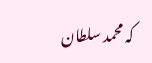کہ محمد سلطان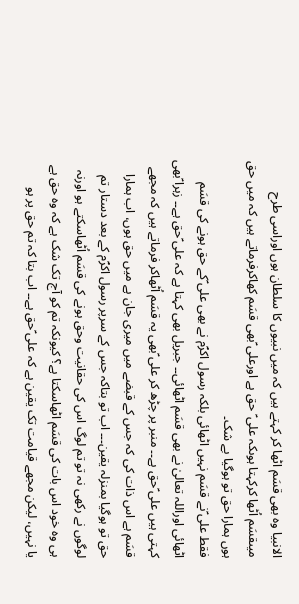الانبیا وہ بھی قسَم اٹھا کر کہتے ہیں کہ میں نبیوں کا سلطان ہوں اوراسی طرح میںقسَم اُٹھا کرکہتا ہوںکہ علی ؑ حق ہے اورعلی ؑبھی قسَم کھاکرفرماتے ہیں کہ میں حق ہوں ہمارا حق تو ہوگیا بے شک۔
فقط علی ؑنے قسَم نہیں اٹھائی بلکہ رسول اکرؐم نے بھی علی ؑکے حق ہونے کی قسَم اٹھائی اوراللہ تعالیٰ نے بھی قسَم اٹھائی۔۔ جبریل بھی کہتا ہے کہ علی ؑحق ہے۔۔ زہرا ؑبھی کہتی ہیں علی ؑحق ہے۔۔ منبر پر چڑھ کر علی ؑبھی یہ قسَم اُٹھاکر فرماتے ہیں کہ مجھے قسَم ہے اس ذات کی کہ جس کے قبضے میں میری جان ہے میں حق ہوں، اب ہمارا حق تو ہوگیا بمنزلہ یقین۔۔۔ اب تو بتاکہ جس کے سرپر رسول اکرؐم کے بعد دستار تم لوگوں نے رکھی نہ تو تم لوگ اس کی حقانیت وحق ہونے کی قسَم اُٹھاسکتے ہو اورنہ ہی وہ خود اس بات کی قسَم اٹھاسکتا ہے؟ کیونکہ تم کو آج تک شک ہے کہ وہ حق ہے یا نہیں، لیکن مجھے قیامت تک یقین ہے کہ علی ؑحق ہے۔۔ اب بتا کہ تم حق پر ہو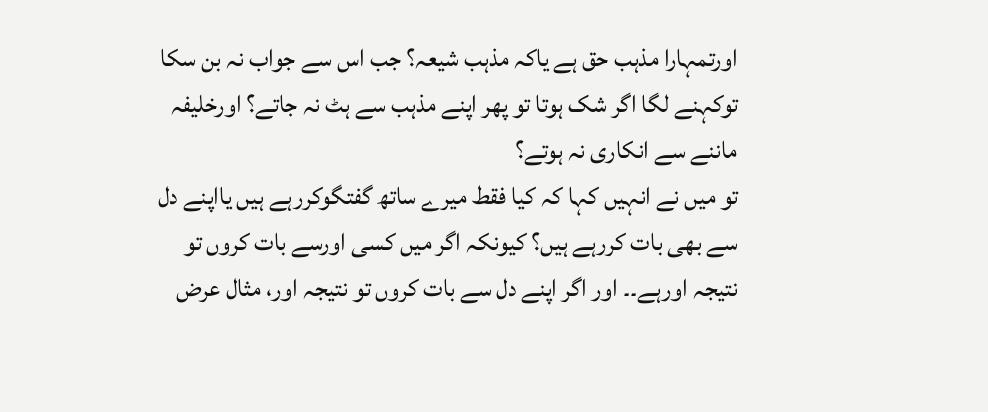اورتمہارا مذہب حق ہے یاکہ مذہب شیعہ؟ جب اس سے جواب نہ بن سکا توکہنے لگا اگر شک ہوتا تو پھر اپنے مذہب سے ہٹ نہ جاتے؟ اورخلیفہ ماننے سے انکاری نہ ہوتے؟
تو میں نے انہیں کہا کہ کیا فقط میرے ساتھ گفتگوکررہے ہیں یااپنے دل سے بھی بات کررہے ہیں؟ کیونکہ اگر میں کسی اورسے بات کروں تو نتیجہ اورہے۔۔ اور اگر اپنے دل سے بات کروں تو نتیجہ اور، مثال عرض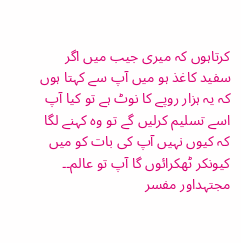کرتاہوں کہ میری جیب میں اگر  سفید کاغذ ہو میں آپ سے کہتا ہوں کہ یہ ہزار روپے کا نوٹ ہے تو کیا آپ اسے تسلیم کرلیں گے تو وہ کہنے لگا کہ کیوں نہیں آپ کی بات کو میں کیونکر ٹھکرائوں گا آپ تو عالم۔۔ مجتہداور مفسر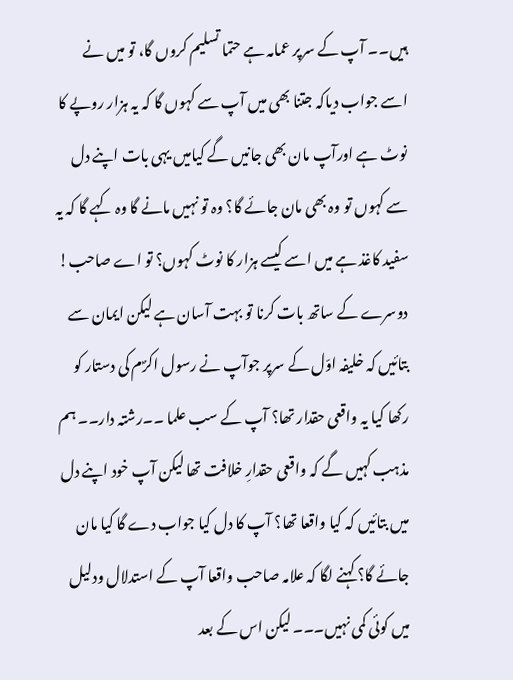ہیں۔۔ آپ کے سرپر عمامہ ہے حتما تسلیم کروں گا، تو میں نے اسے جواب دیاکہ جتنا بھی میں آپ سے کہوں گا کہ یہ ہزار روپے کا نوٹ ہے اورآپ مان بھی جانیں گے کیامیں یہی بات اپنے دل سے کہوں تو وہ بھی مان جائے گا؟ وہ تو نہیں مانے گا وہ کہے گا کہ یہ سفید کاغذ ہے میں اسے کیسے ہزار کا نوٹ کہوں؟ تو اے صاحب!  دوسرے کے ساتھ بات کرنا تو بہت آسان ہے لیکن ایمان سے بتائیں کہ خلیفہ اوّل کے سرپر جوآپ نے رسول اکرؐم کی دستار کو رکھا کیا یہ واقعی حقدار تھا؟ آپ کے سب علما ۔۔رشتہ دار۔۔ ہم مذہب کہیں گے کہ واقعی حقدارِ خلافت تھا لیکن آپ خود اپنے دل میں بتائیں کہ کیا واقعا تھا؟ آپ کا دل کیا جواب دے گا کیا مان جائے گا؟ کہنے لگا کہ علامہ صاحب واقعا آپ کے استدلال ودلیل میں کوئی کمی نہیں۔۔۔ لیکن اس کے بعد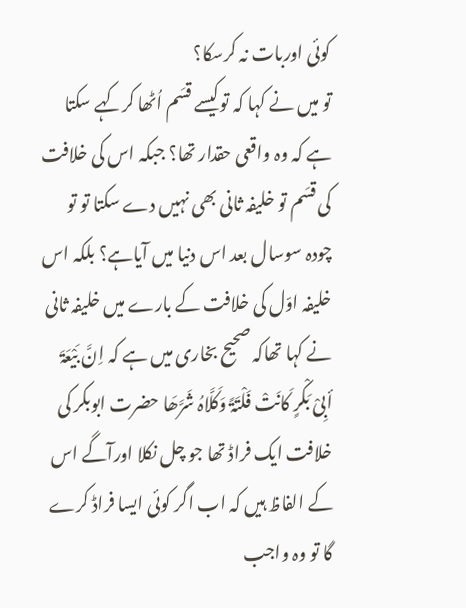کوئی اوربات نہ کرسکا؟
تو میں نے کہا کہ توکیسے قسَم اُٹھا کرکہے سکتا ہے کہ وہ واقعی حقدار تھا؟ جبکہ اس کی خلافت کی قسَم تو خلیفہ ثانی بھی نہیں دے سکتا تو تو چودہ سوسال بعد اس دنیا میں آیاہے؟ بلکہ اس خلیفہ اوّل کی خلافت کے بارے میں خلیفہ ثانی نے کہا تھاکہ صحیح بخاری میں ہے کہ اِنَّ بَیْعَۃَ أبِیْ بَکْرٍ کَانَتْ فَلْتَۃً وَکَلَّاہُ شَرَّھَا حضرت ابوبکر کی خلافت ایک فراڈ تھا جو چل نکلا اورآگے اس کے الفاظ ہیں کہ اب اگر کوئی ایسا فراڈ کرے گا تو وہ واجب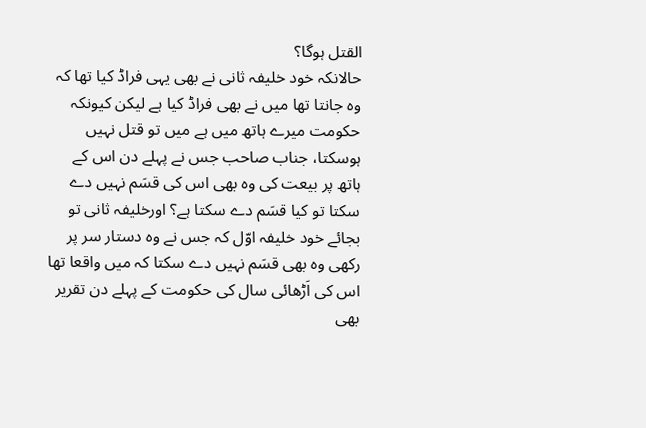القتل ہوگا؟
حالانکہ خود خلیفہ ثانی نے بھی یہی فراڈ کیا تھا کہ وہ جانتا تھا میں نے بھی فراڈ کیا ہے لیکن کیونکہ حکومت میرے ہاتھ میں ہے میں تو قتل نہیں ہوسکتا، جناب صاحب جس نے پہلے دن اس کے ہاتھ پر بیعت کی وہ بھی اس کی قسَم نہیں دے سکتا تو کیا قسَم دے سکتا ہے؟ اورخلیفہ ثانی تو بجائے خود خلیفہ اوّل کہ جس نے وہ دستار سر پر رکھی وہ بھی قسَم نہیں دے سکتا کہ میں واقعا تھا اس کی اَڑھائی سال کی حکومت کے پہلے دن تقریر بھی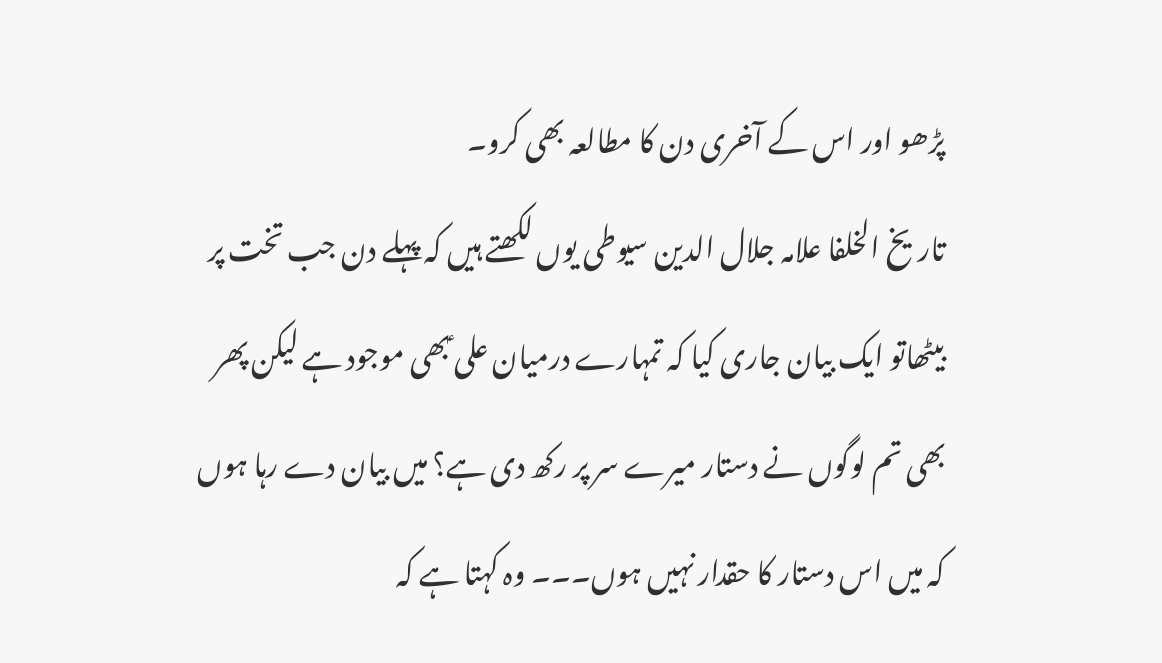پڑھو اور اس کے آخری دن کا مطالعہ بھی کرو۔
تاریخ الخلفا علامہ جلال الدین سیوطی یوں لکھتے ہیں کہ پہلے دن جب تخت پر بیٹھاتو ایک بیان جاری کیا کہ تمہارے درمیان علی ؑبھی موجود ہے لیکن پھر بھی تم لوگوں نے دستار میرے سر پر رکھ دی ہے؟ میں بیان دے رہا ہوں کہ میں اس دستار کا حقدار نہیں ہوں۔۔۔ وہ کہتا ہے کہ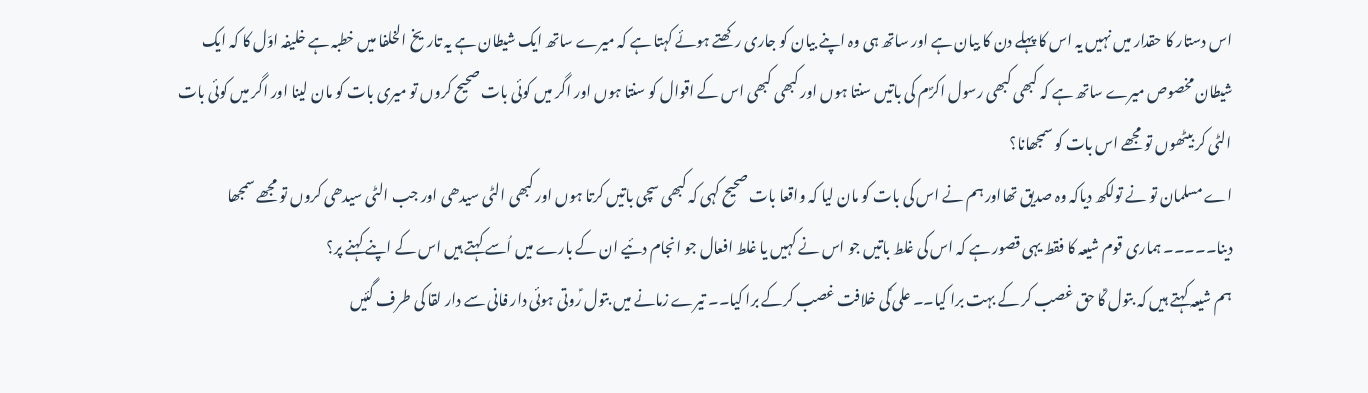اس دستار کا حقدار میں نہیں یہ اس کا پہلے دن کا بیان ہے اور ساتھ ہی وہ اپنے بیان کو جاری رکھتے ہوئے کہتا ہے کہ میرے ساتھ ایک شیطان ہے یہ تاریخ الخلفا میں خطبہ ہے خلیفہ اوّل کا کہ ایک شیطان مخصوص میرے ساتھ ہے کہ کبھی کبھی رسول اکرؐم کی باتیں سنتا ہوں اور کبھی کبھی اس کے اقوال کو سنتا ہوں اور اگر میں کوئی بات صحیح کروں تو میری بات کو مان لینا اور اگر میں کوئی بات الٹی کر بیٹھوں تو مجھے اس بات کو سمجھانا؟
اے مسلمان تو نے تولکھ دیاکہ وہ صدیق تھااور ہم نے اس کی بات کو مان لیا کہ واقعا بات صحیح کہی کہ کبھی سچی باتیں کرتا ہوں اور کبھی الٹی سیدھی اور جب الٹی سیدھی کروں تو مجھے سمجھا دینا۔۔۔۔۔ ہماری قوم شیعہ کا فقط یہی قصور ہے کہ اس کی غلط باتیں جو اس نے کہیں یا غلط افعال جو انجام دئیے ان کے بارے میں اُسے کہتے ہیں اس کے اپنے کہنے پر؟
ہم شیعہ کہتے ہیں کہ بتول ؑکا حق غصب کر کے بہت برا کیا۔۔ علی ؑکی خلافت غصب کرکے برا کیا۔۔ تیرے زمانے میں بتول ؑروتی ہوئی دار فانی سے دار لقا کی طرف گئیں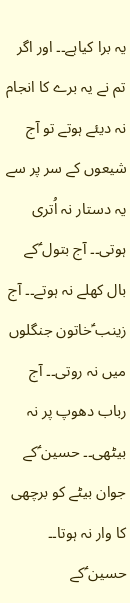یہ برا کیاہے۔۔ اور اگر تم نے یہ برے کا انجام نہ دیئے ہوتے تو آج شیعوں کے سر پر سے یہ دستار نہ اُتری ہوتی۔۔ آج بتول ؑکے بال کھلے نہ ہوتے۔۔ آج زینب ؑخاتون جنگلوں میں نہ روتی۔۔ آج رباب دھوپ پر نہ بیٹھی۔۔ حسین ؑکے جوان بیٹے کو برچھی کا وار نہ ہوتا۔۔ حسین ؑکے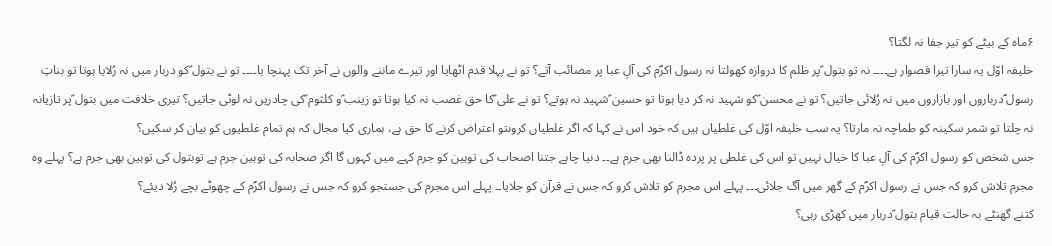۶ماہ کے بیٹے کو تیر جفا نہ لگتا؟
خلیفہ اوّل یہ سارا تیرا قصوار ہے۔۔۔۔ نہ تو بتول ؑپر ظلم کا دروازہ کھولتا نہ رسول اکرؐم کی آلِ عبا پر مصائب آتے؟ تو نے پہلا قدم اٹھایا اور تیرے ماننے والوں نے آخر تک پہنچا یا۔۔۔۔ تو نے بتول ؑکو دربار میں نہ رُلایا ہوتا تو بناتِ رسول ؐدرباروں اور بازاروں میں نہ رُلائی جاتیں؟ تو نے محسن ؑکو شہید نہ کر دیا ہوتا تو حسین ؑشہید نہ ہوتے؟ تو نے علی ؑکا حق غصب نہ کیا ہوتا تو زینب ؑو کلثوم ؑکی چادریں نہ لوٹی جاتیں؟ تیری خلافت میں بتول ؑپر تازیانہ نہ چلتا تو شمر سکینہ کو طماچہ نہ مارتا؟ یہ سب خلیفہ اوّل کی غلطیاں ہیں کہ خود اس نے کہا کہ اگر غلطیاں کروںتو اعتراض کرنے کا حق ہے، ہماری کیا مجال کہ ہم تمام غلطیوں کو بیان کر سکیں؟
جس شخص کو رسول اکرؐم کی آلِ عبا کا خیال نہیں تو اس کی غلطی پر پردہ ڈالنا بھی جرم ہے۔۔ دنیا چاہے جتنا اصحاب کی توہین کو جرم کہے میں کہوں گا اگر صحابہ کی توہین جرم ہے توبتول کی توہین بھی جرم ہے؟ پہلے وہ مجرم تلاش کرو کہ جس نے رسول اکرؐم کے گھر میں آگ جلائی۔۔۔ پہلے اس مجرم کو تلاش کرو کہ جس نے قرآن کو جلایا۔۔ پہلے اس مجرم کی جستجو کرو کہ جس نے رسول اکرؐم کے چھوٹے بچے رُلا دیئے؟
کتنے گھنٹے بہ حالت قیام بتول ؑدربار میں کھڑی رہی؟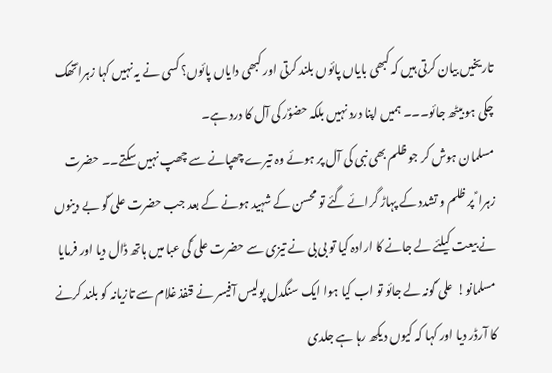تاریخیں بیان کرتی ہیں کہ کبھی بایاں پائوں بلند کرتی اور کبھی دایاں پائوں؟ کسی نے یہ نہیں کہا زہرا ؑتھک چکی ہو بیٹھ جائو۔۔۔ ہمیں اپنا درد نہیں بلکہ حضوؐر کی آل کا درد ہے۔
مسلمان ہوش کر جو ظلم بھی نبی کی آل پر ہوئے وہ تیرے چھپانے سے چھپ نہیں سکتے۔۔ حضرت زہرا ؑ پر ظلم و تشدد کے پہاڑ گرائے گئے تو محسن کے شہید ہونے کے بعد جب حضرت علی ؑکو بے دینوں نے بیعت کیلئے لے جانے کا ارادہ کیا تو بی بی نے تیزی سے حضرت علی ؑکی عبا میں ہاتھ ڈال دیا اور فرمایا مسلمانو!  علی ؑکونہ لے جائو تو اب کیا ہوا ایک سنگدل پولیس آفیسر نے قنفذ غلام سے تازیانہ کو بلند کرنے کا آرڈر دیا اور کہا کہ کیوں دیکھ رہا ہے جلدی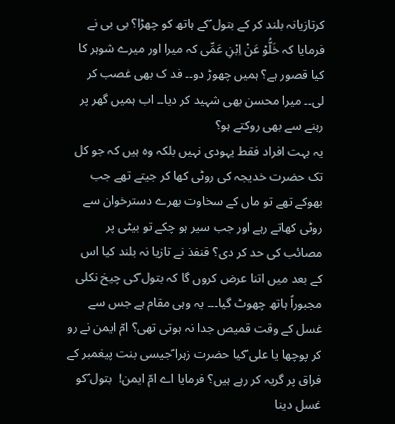کرتازیانہ بلند کر کے بتول ؑکے ہاتھ کو چھڑا؟ بی بی نے فرمایا کہ خَلُّوْ عَنْ اِبْنِ عَمِّی کہ میرا اور میرے شوہر کا کیا قصور ہے؟ ہمیں چھوڑ دو۔۔ فد ک بھی غصب کر لی۔۔ میرا محسن بھی شہید کر دیا۔۔ اب ہمیں گھر پر رہنے سے بھی روکتے ہو؟
یہ بہت افراد فقط یہودی نہیں بلکہ وہ ہیں کہ جو کل تک حضرت خدیجہ کی روٹی کھا کر جیتے تھے جب بھوکے تھے تو ماں کے سخاوت بھرے دسترخوان سے روٹی کھاتے رہے اور جب سیر ہو چکے تو بیٹی پر مصائب کی حد کر دی؟ قنفذ نے تازیا نہ بلند کیا اس کے بعد میں اتنا عرض کروں گا کہ بتول ؑکی چیخ نکلی مجبوراً ہاتھ چھوٹ گیا۔۔۔ یہ وہی مقام ہے جس سے غسل کے وقت قمیص جدا نہ ہوتی تھی؟ امّ ایمن نے رو کر پوچھا یا علی ؑکیا حضرت زہرا ؑجیسی بنت پیغمبر کے فراق پر گریہ کر رہے ہیں؟ فرمایا اے امّ ایمن!  بتول ؑکو غسل دینا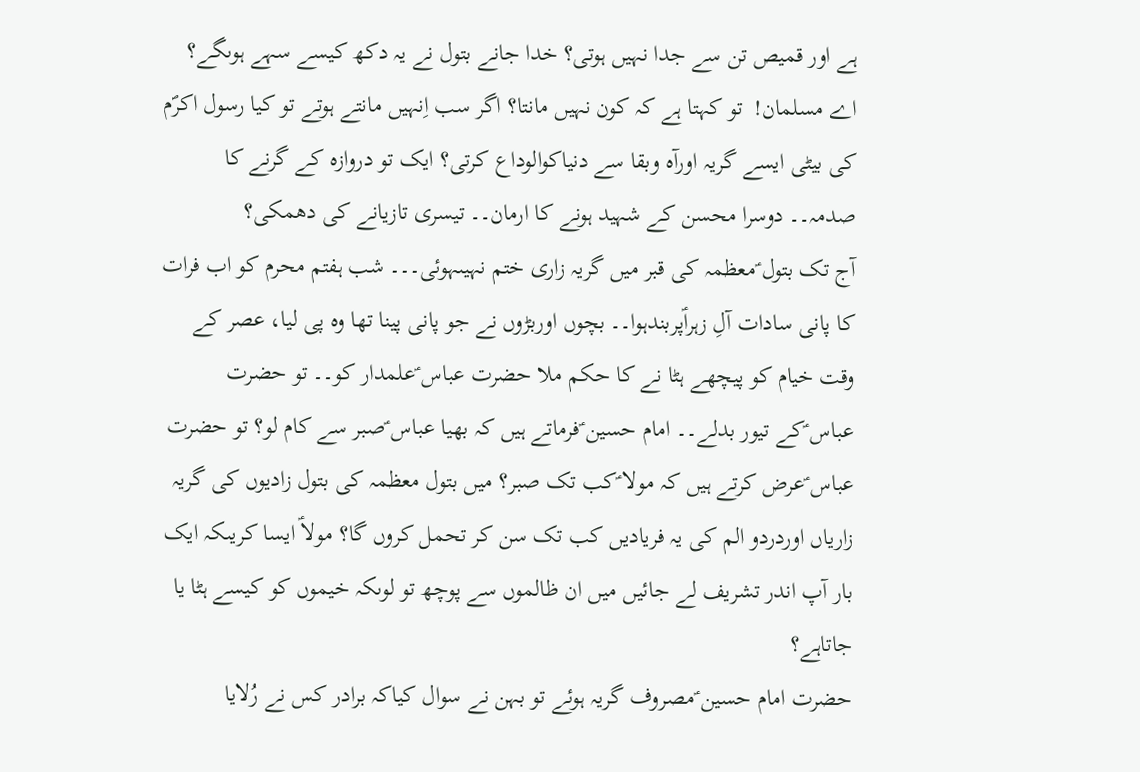ہے اور قمیص تن سے جدا نہیں ہوتی؟ خدا جانے بتول نے یہ دکھ کیسے سہے ہوںگے؟
اے مسلمان!  تو کہتا ہے کہ کون نہیں مانتا؟ اگر سب اِنہیں مانتے ہوتے تو کیا رسول اکرؐم کی بیٹی ایسے گریہ اورآہ وبقا سے دنیاکوالوداع کرتی؟ ایک تو دروازہ کے گرنے کا صدمہ۔۔ دوسرا محسن کے شہید ہونے کا ارمان۔۔ تیسری تازیانے کی دھمکی؟
آج تک بتول ؑمعظمہ کی قبر میں گریہ زاری ختم نہیںہوئی۔۔۔ شب ہفتم محرم کو اب فرات کا پانی سادات آلِ زہراؑپربندہوا۔۔ بچوں اوربڑوں نے جو پانی پینا تھا وہ پی لیا، عصر کے وقت خیام کو پیچھے ہٹا نے کا حکم ملا حضرت عباس ؑعلمدار کو۔۔ تو حضرت عباس ؑکے تیور بدلے۔۔ امام حسین ؑفرماتے ہیں کہ بھیا عباس ؑصبر سے کام لو؟ تو حضرت عباس ؑعرض کرتے ہیں کہ مولا ؑکب تک صبر؟ میں بتول معظمہ کی بتول زادیوں کی گریہ زاریاں اوردردو الم کی یہ فریادیں کب تک سن کر تحمل کروں گا؟ مولاؑ ایسا کریںکہ ایک بار آپ اندر تشریف لے جائیں میں ان ظالموں سے پوچھ تو لوںکہ خیموں کو کیسے ہٹا یا جاتاہے؟
حضرت امام حسین ؑمصروف گریہ ہوئے تو بہن نے سوال کیاکہ برادر کس نے رُلایا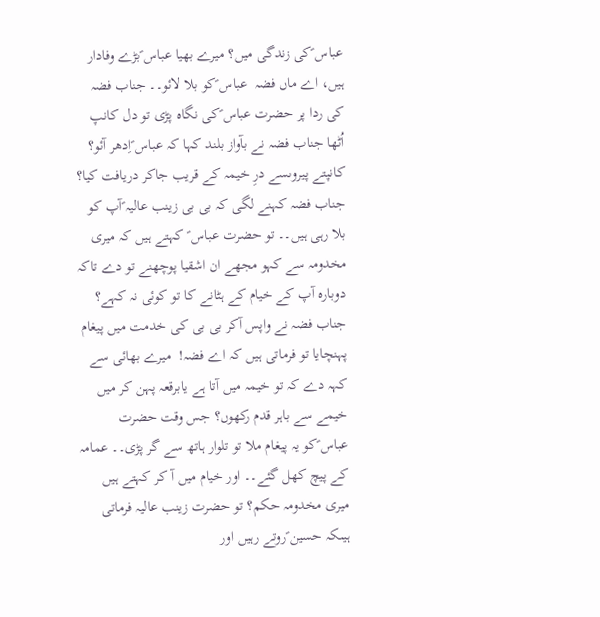عباس ؑکی زندگی میں؟ میرے بھیا عباس ؑبڑے وفادار ہیں، اے ماں فضہ  عباس ؑکو بلا لائو۔۔ جناب فضہ کی ردا پر حضرت عباس ؑکی نگاہ پڑی تو دل کانپ اُٹھا جناب فضہ نے بآواز بلند کہا کہ عباس ؑاِدھر آئو؟ کانپتے پیروںسے درِ خیمہ کے قریب جاکر دریافت کیا؟ جناب فضہ کہنے لگی کہ بی بی زینب عالیہ ؑآپ کو بلا رہی ہیں۔۔ تو حضرت عباس ؑ کہتے ہیں کہ میری مخدومہ سے کہو مجھے ان اشقیا پوچھنے تو دے تاکہ دوبارہ آپ کے خیام کے ہٹانے کا تو کوئی نہ کہے؟
جناب فضہ نے واپس آکر بی بی کی خدمت میں پیغام پہنچایا تو فرماتی ہیں کہ اے فضہ!  میرے بھائی سے کہہ دے کہ تو خیمہ میں آتا ہے یابرقعہ پہن کر میں خیمے سے باہر قدم رکھوں؟ جس وقت حضرت عباس ؑکو یہ پیغام ملا تو تلوار ہاتھ سے گر پڑی۔۔ عمامہ کے پیچ کھل گئے۔۔ اور خیام میں آ کر کہتے ہیں میری مخدومہ حکم؟ تو حضرت زینب عالیہ فرماتی ہیںکہ حسین ؑروتے رہیں اور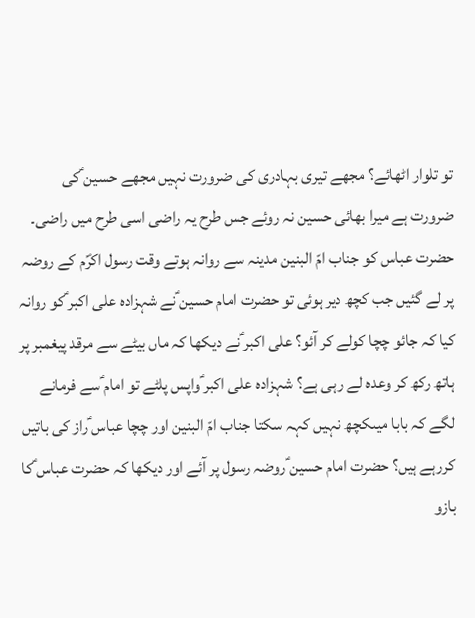تو تلوار اٹھائے؟ مجھے تیری بہادری کی ضرورت نہیں مجھے حسین ؑکی ضرورت ہے میرا بھائی حسین نہ روئے جس طرح یہ راضی اسی طرح میں راضی۔
حضرت عباس کو جناب امّ البنین مدینہ سے روانہ ہوتے وقت رسول اکرؐم کے روضہ پر لے گئیں جب کچھ دیر ہوئی تو حضرت امام حسین ؑنے شہزادہ علی اکبر ؑکو روانہ کیا کہ جائو چچا کولے کر آئو؟ علی اکبر ؑنے دیکھا کہ ماں بیٹے سے مرقد پیغمبر پر ہاتھ رکھ کر وعدہ لے رہی ہے؟ شہزادہ علی اکبر ؑواپس پلٹے تو امام ؑسے فرمانے لگے کہ بابا میںکچھ نہیں کہہ سکتا جناب امّ البنین اور چچا عباس ؑراز کی باتیں کررہے ہیں؟ حضرت امام حسین ؑروضہ رسول پر آئے اور دیکھا کہ حضرت عباس ؑکا بازو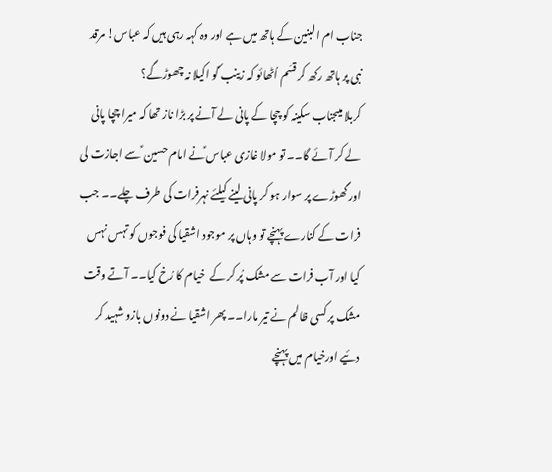جناب ام البنین کے ہاتھ میں ہے اور وہ کہہ رہی ہیں کہ عباس! مرقد نبی پر ہاتھ رکھ کر قسَم اُٹھائو کہ زینب ؑکو اکیلا نہ چھوڑگے؟
کربلا میںجناب سکینہ کو چچا کے پانی لے آنے پر بڑا ناز تھا کہ میرا چچا پانی لے کر آئے گا۔۔ تو مولا غازی عباس ؑنے امام حسین ؑ سے اجازت لی اور گھوڑے پر سوار ہو کر پانی لینے کیلئے نہرفرات کی طرف چلے۔۔ جب فرات کے کنارے پہنچے تو وہاں پر موجود اشقیا کی فوجوں کو تہس نہس کیا اور آب فرات سے مشک پُر کر کے  خیام کا رُخ کیا۔۔ آتے وقت مشک پر کسی ظالم نے تیر مارا۔۔ پھر اشقیا نے دونوں بازو شہید کر دئیے اورخیام میں پہنچے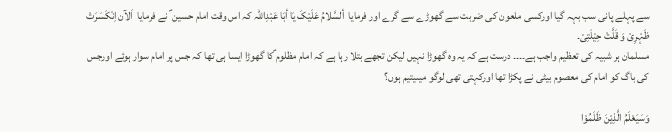سے پہلے پانی سب بہہ گیا اورکسی ملعون کی ضربت سے گھوڑے سے گرے اور فرمایا  ألسَّلامُ عَلَیْکَ یَا أبَا عَبْدِاللّٰہ کہ اس وقت امام حسین ؑ نے فرمایا  اَلآن اِنْکَسَرَتْ ظَہْرِیْ وَ قَلَّتْ حِیْلَتِیْ۔
مسلمان ہر شبیہ کی تعظیم واجب ہے۔۔۔۔ درست ہے کہ یہ وہ گھوڑا نہیں لیکن تجھے بتلا رہا ہے کہ امام مظلوم ؑکا گھوڑا ایسا ہی تھا کہ جس پر امام سوار ہوئے اورجس کی باگ کو امام کی معصوم بیٹی نے پکڑا تھا اورکہتی تھی لوگو میںیتیم ہوں؟

وَسَیَعْلَمُ الَّذِیْنَ ظَلَمُوْا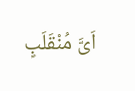اَیَّ مُنْقَلَبٍ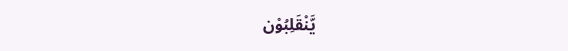یَّنْقَلِبُوْن